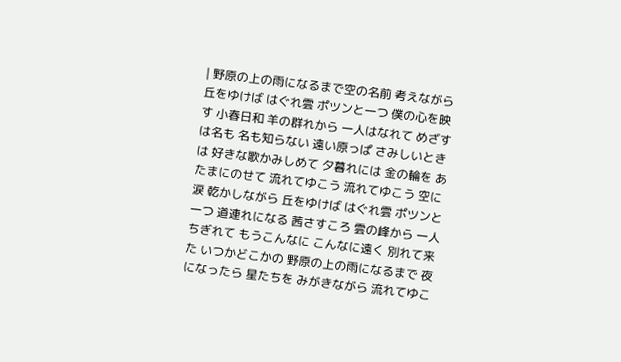| 野原の上の雨になるまで空の名前 考えながら 丘をゆけば はぐれ雲 ポツンと一つ 僕の心を映す 小春日和 羊の群れから 一人はなれて めざすは名も 名も知らない 遠い原っぱ さみしいときは 好きな歌かみしめて 夕暮れには 金の輪を あたまにのせて 流れてゆこう 流れてゆこう 空に涙 乾かしながら 丘をゆけば はぐれ雲 ポツンと一つ 道連れになる 茜さすころ 雲の峰から 一人ちぎれて もうこんなに こんなに遠く 別れて来た いつかどこかの 野原の上の雨になるまで 夜になったら 星たちを みがきながら 流れてゆこ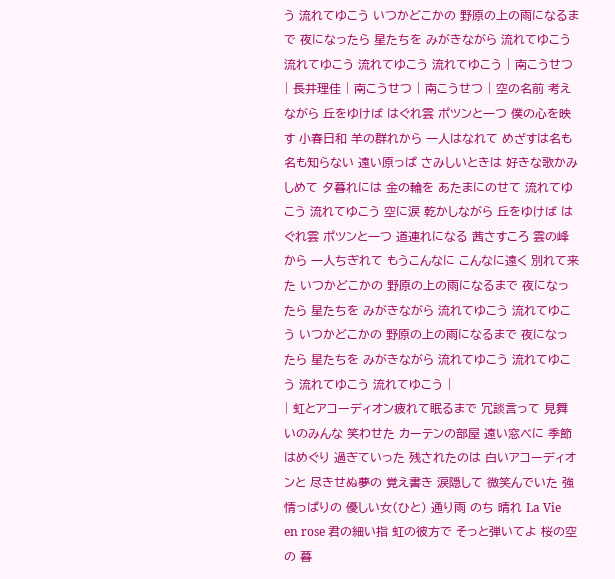う 流れてゆこう いつかどこかの 野原の上の雨になるまで 夜になったら 星たちを みがきながら 流れてゆこう 流れてゆこう 流れてゆこう 流れてゆこう | 南こうせつ | 長井理佳 | 南こうせつ | 南こうせつ | 空の名前 考えながら 丘をゆけば はぐれ雲 ポツンと一つ 僕の心を映す 小春日和 羊の群れから 一人はなれて めざすは名も 名も知らない 遠い原っぱ さみしいときは 好きな歌かみしめて 夕暮れには 金の輪を あたまにのせて 流れてゆこう 流れてゆこう 空に涙 乾かしながら 丘をゆけば はぐれ雲 ポツンと一つ 道連れになる 茜さすころ 雲の峰から 一人ちぎれて もうこんなに こんなに遠く 別れて来た いつかどこかの 野原の上の雨になるまで 夜になったら 星たちを みがきながら 流れてゆこう 流れてゆこう いつかどこかの 野原の上の雨になるまで 夜になったら 星たちを みがきながら 流れてゆこう 流れてゆこう 流れてゆこう 流れてゆこう |
| 虹とアコーディオン疲れて眠るまで 冗談言って 見舞いのみんな 笑わせた カーテンの部屋 遠い窓べに 季節はめぐり 過ぎていった 残されたのは 白いアコーディオンと 尽きせぬ夢の 覚え書き 涙隠して 微笑んでいた 強情っぱりの 優しい女(ひと) 通り雨 のち 晴れ La Vie en rose 君の細い指 虹の彼方で そっと弾いてよ 桜の空の 暮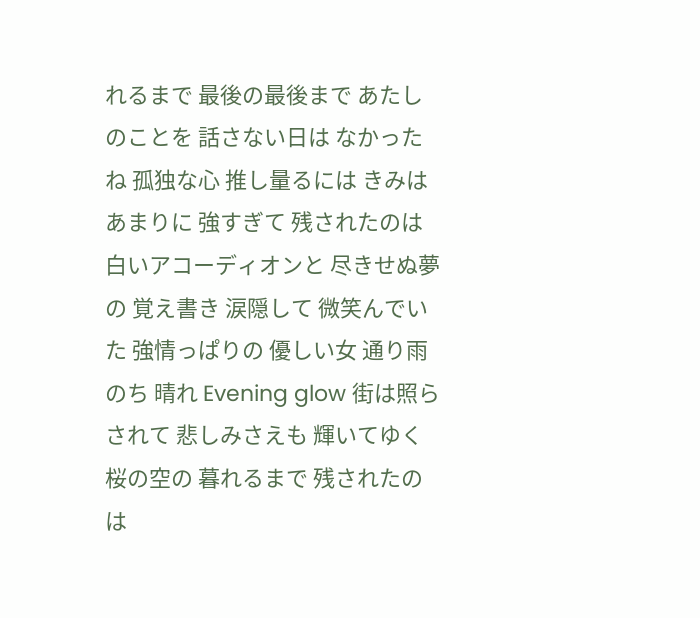れるまで 最後の最後まで あたしのことを 話さない日は なかったね 孤独な心 推し量るには きみはあまりに 強すぎて 残されたのは 白いアコーディオンと 尽きせぬ夢の 覚え書き 涙隠して 微笑んでいた 強情っぱりの 優しい女 通り雨 のち 晴れ Evening glow 街は照らされて 悲しみさえも 輝いてゆく 桜の空の 暮れるまで 残されたのは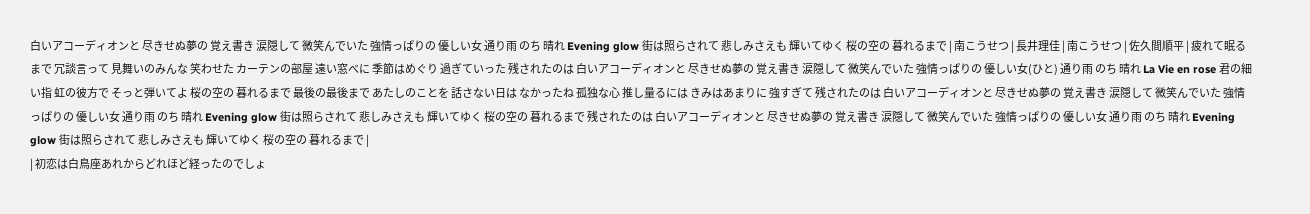白いアコーディオンと 尽きせぬ夢の 覚え書き 涙隠して 微笑んでいた 強情っぱりの 優しい女 通り雨 のち 晴れ Evening glow 街は照らされて 悲しみさえも 輝いてゆく 桜の空の 暮れるまで | 南こうせつ | 長井理佳 | 南こうせつ | 佐久間順平 | 疲れて眠るまで 冗談言って 見舞いのみんな 笑わせた カーテンの部屋 遠い窓べに 季節はめぐり 過ぎていった 残されたのは 白いアコーディオンと 尽きせぬ夢の 覚え書き 涙隠して 微笑んでいた 強情っぱりの 優しい女(ひと) 通り雨 のち 晴れ La Vie en rose 君の細い指 虹の彼方で そっと弾いてよ 桜の空の 暮れるまで 最後の最後まで あたしのことを 話さない日は なかったね 孤独な心 推し量るには きみはあまりに 強すぎて 残されたのは 白いアコーディオンと 尽きせぬ夢の 覚え書き 涙隠して 微笑んでいた 強情っぱりの 優しい女 通り雨 のち 晴れ Evening glow 街は照らされて 悲しみさえも 輝いてゆく 桜の空の 暮れるまで 残されたのは 白いアコーディオンと 尽きせぬ夢の 覚え書き 涙隠して 微笑んでいた 強情っぱりの 優しい女 通り雨 のち 晴れ Evening glow 街は照らされて 悲しみさえも 輝いてゆく 桜の空の 暮れるまで |
| 初恋は白鳥座あれからどれほど経ったのでしょ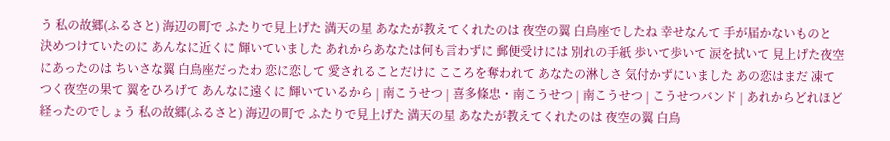う 私の故郷(ふるさと) 海辺の町で ふたりで見上げた 満天の星 あなたが教えてくれたのは 夜空の翼 白鳥座でしたね 幸せなんて 手が届かないものと 決めつけていたのに あんなに近くに 輝いていました あれからあなたは何も言わずに 郵便受けには 別れの手紙 歩いて歩いて 涙を拭いて 見上げた夜空にあったのは ちいさな翼 白鳥座だったわ 恋に恋して 愛されることだけに こころを奪われて あなたの淋しさ 気付かずにいました あの恋はまだ 凍てつく夜空の果て 翼をひろげて あんなに遠くに 輝いているから | 南こうせつ | 喜多條忠・南こうせつ | 南こうせつ | こうせつバンド | あれからどれほど経ったのでしょう 私の故郷(ふるさと) 海辺の町で ふたりで見上げた 満天の星 あなたが教えてくれたのは 夜空の翼 白鳥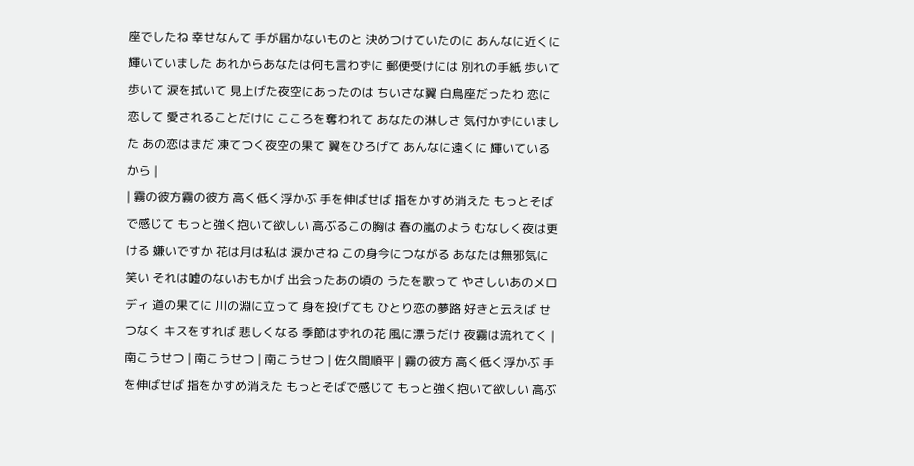座でしたね 幸せなんて 手が届かないものと 決めつけていたのに あんなに近くに 輝いていました あれからあなたは何も言わずに 郵便受けには 別れの手紙 歩いて歩いて 涙を拭いて 見上げた夜空にあったのは ちいさな翼 白鳥座だったわ 恋に恋して 愛されることだけに こころを奪われて あなたの淋しさ 気付かずにいました あの恋はまだ 凍てつく夜空の果て 翼をひろげて あんなに遠くに 輝いているから |
| 霧の彼方霧の彼方 高く低く浮かぶ 手を伸ばせば 指をかすめ消えた もっとそばで感じて もっと強く抱いて欲しい 高ぶるこの胸は 春の嵐のよう むなしく夜は更ける 嫌いですか 花は月は私は 涙かさね この身今につながる あなたは無邪気に笑い それは嘘のないおもかげ 出会ったあの頃の うたを歌って やさしいあのメロディ 道の果てに 川の淵に立って 身を投げても ひとり恋の夢路 好きと云えば せつなく キスをすれば 悲しくなる 季節はずれの花 風に漂うだけ 夜霧は流れてく | 南こうせつ | 南こうせつ | 南こうせつ | 佐久間順平 | 霧の彼方 高く低く浮かぶ 手を伸ばせば 指をかすめ消えた もっとそばで感じて もっと強く抱いて欲しい 高ぶ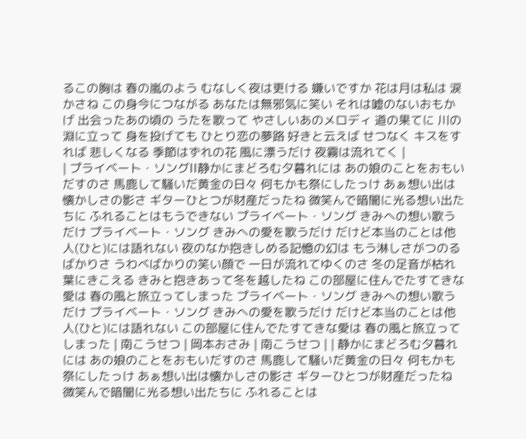るこの胸は 春の嵐のよう むなしく夜は更ける 嫌いですか 花は月は私は 涙かさね この身今につながる あなたは無邪気に笑い それは嘘のないおもかげ 出会ったあの頃の うたを歌って やさしいあのメロディ 道の果てに 川の淵に立って 身を投げても ひとり恋の夢路 好きと云えば せつなく キスをすれば 悲しくなる 季節はずれの花 風に漂うだけ 夜霧は流れてく |
| プライベート・ソングII静かにまどろむ夕暮れには あの娘のことをおもいだすのさ 馬鹿して騒いだ黄金の日々 何もかも祭にしたっけ あぁ想い出は懐かしさの影さ ギターひとつが財産だったね 微笑んで暗闇に光る想い出たちに ふれることはもうできない プライベート・ソング きみへの想い歌うだけ プライベート・ソング きみへの愛を歌うだけ だけど本当のことは他人(ひと)には語れない 夜のなか抱きしめる記憶の幻は もう淋しさがつのるばかりさ うわべばかりの笑い顔で 一日が流れてゆくのさ 冬の足音が枯れ葉にきこえる きみと抱きあって冬を越したね この部屋に住んでたすてきな愛は 春の風と旅立ってしまった プライベート・ソング きみへの想い歌うだけ プライベート・ソング きみへの愛を歌うだけ だけど本当のことは他人(ひと)には語れない この部屋に住んでたすてきな愛は 春の風と旅立ってしまった | 南こうせつ | 岡本おさみ | 南こうせつ | | 静かにまどろむ夕暮れには あの娘のことをおもいだすのさ 馬鹿して騒いだ黄金の日々 何もかも祭にしたっけ あぁ想い出は懐かしさの影さ ギターひとつが財産だったね 微笑んで暗闇に光る想い出たちに ふれることは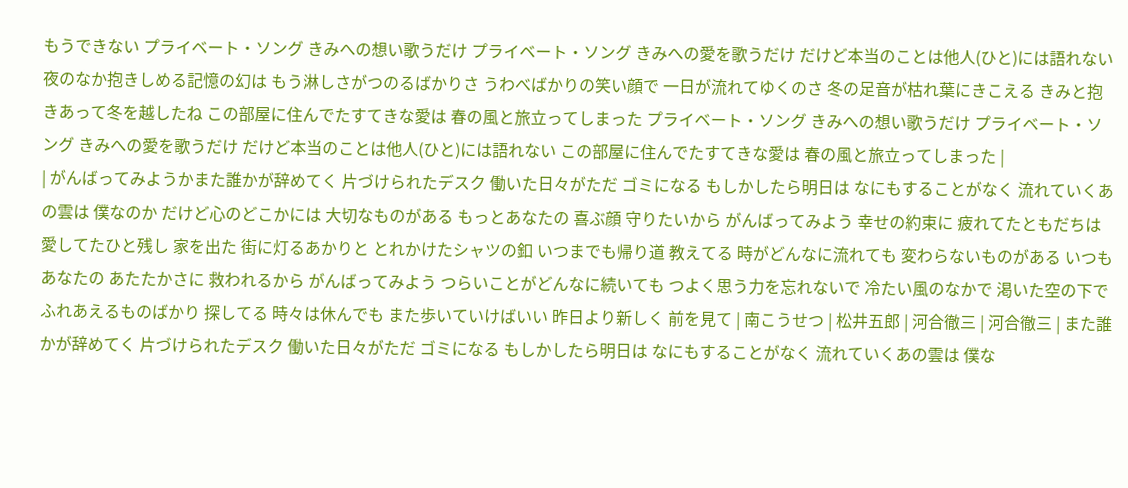もうできない プライベート・ソング きみへの想い歌うだけ プライベート・ソング きみへの愛を歌うだけ だけど本当のことは他人(ひと)には語れない 夜のなか抱きしめる記憶の幻は もう淋しさがつのるばかりさ うわべばかりの笑い顔で 一日が流れてゆくのさ 冬の足音が枯れ葉にきこえる きみと抱きあって冬を越したね この部屋に住んでたすてきな愛は 春の風と旅立ってしまった プライベート・ソング きみへの想い歌うだけ プライベート・ソング きみへの愛を歌うだけ だけど本当のことは他人(ひと)には語れない この部屋に住んでたすてきな愛は 春の風と旅立ってしまった |
| がんばってみようかまた誰かが辞めてく 片づけられたデスク 働いた日々がただ ゴミになる もしかしたら明日は なにもすることがなく 流れていくあの雲は 僕なのか だけど心のどこかには 大切なものがある もっとあなたの 喜ぶ顔 守りたいから がんばってみよう 幸せの約束に 疲れてたともだちは 愛してたひと残し 家を出た 街に灯るあかりと とれかけたシャツの釦 いつまでも帰り道 教えてる 時がどんなに流れても 変わらないものがある いつもあなたの あたたかさに 救われるから がんばってみよう つらいことがどんなに続いても つよく思う力を忘れないで 冷たい風のなかで 渇いた空の下で ふれあえるものばかり 探してる 時々は休んでも また歩いていけばいい 昨日より新しく 前を見て | 南こうせつ | 松井五郎 | 河合徹三 | 河合徹三 | また誰かが辞めてく 片づけられたデスク 働いた日々がただ ゴミになる もしかしたら明日は なにもすることがなく 流れていくあの雲は 僕な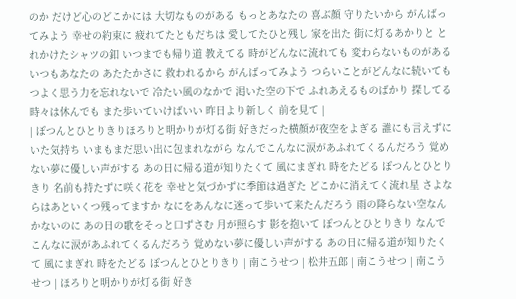のか だけど心のどこかには 大切なものがある もっとあなたの 喜ぶ顔 守りたいから がんばってみよう 幸せの約束に 疲れてたともだちは 愛してたひと残し 家を出た 街に灯るあかりと とれかけたシャツの釦 いつまでも帰り道 教えてる 時がどんなに流れても 変わらないものがある いつもあなたの あたたかさに 救われるから がんばってみよう つらいことがどんなに続いても つよく思う力を忘れないで 冷たい風のなかで 渇いた空の下で ふれあえるものばかり 探してる 時々は休んでも また歩いていけばいい 昨日より新しく 前を見て |
| ぽつんとひとりきりほろりと明かりが灯る街 好きだった横顔が夜空をよぎる 誰にも言えずにいた気持ち いまもまだ思い出に包まれながら なんでこんなに涙があふれてくるんだろう 覚めない夢に優しい声がする あの日に帰る道が知りたくて 風にまぎれ 時をたどる ぽつんとひとりきり 名前も持たずに咲く花を 幸せと気づかずに季節は過ぎた どこかに消えてく流れ星 さよならはあといくつ残ってますか なにをあんなに迷って歩いて来たんだろう 雨の降らない空なんかないのに あの日の歌をそっと口ずさむ 月が照らす 影を抱いて ぽつんとひとりきり なんでこんなに涙があふれてくるんだろう 覚めない夢に優しい声がする あの日に帰る道が知りたくて 風にまぎれ 時をたどる ぽつんとひとりきり | 南こうせつ | 松井五郎 | 南こうせつ | 南こうせつ | ほろりと明かりが灯る街 好き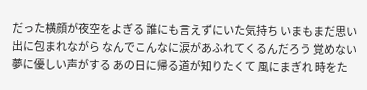だった横顔が夜空をよぎる 誰にも言えずにいた気持ち いまもまだ思い出に包まれながら なんでこんなに涙があふれてくるんだろう 覚めない夢に優しい声がする あの日に帰る道が知りたくて 風にまぎれ 時をた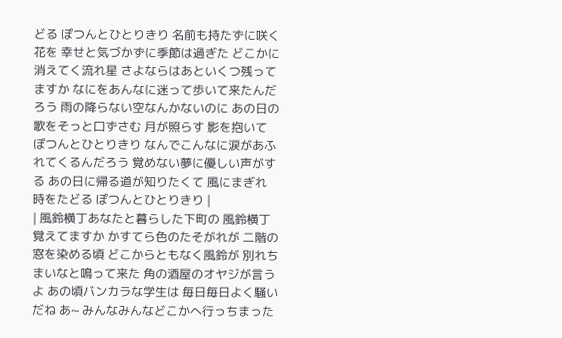どる ぽつんとひとりきり 名前も持たずに咲く花を 幸せと気づかずに季節は過ぎた どこかに消えてく流れ星 さよならはあといくつ残ってますか なにをあんなに迷って歩いて来たんだろう 雨の降らない空なんかないのに あの日の歌をそっと口ずさむ 月が照らす 影を抱いて ぽつんとひとりきり なんでこんなに涙があふれてくるんだろう 覚めない夢に優しい声がする あの日に帰る道が知りたくて 風にまぎれ 時をたどる ぽつんとひとりきり |
| 風鈴横丁あなたと暮らした下町の 風鈴横丁覚えてますか かすてら色のたそがれが 二階の窓を染める頃 どこからともなく風鈴が 別れちまいなと鳴って来た 角の酒屋のオヤジが言うよ あの頃バンカラな学生は 毎日毎日よく騒いだね あ~ みんなみんなどこかへ行っちまった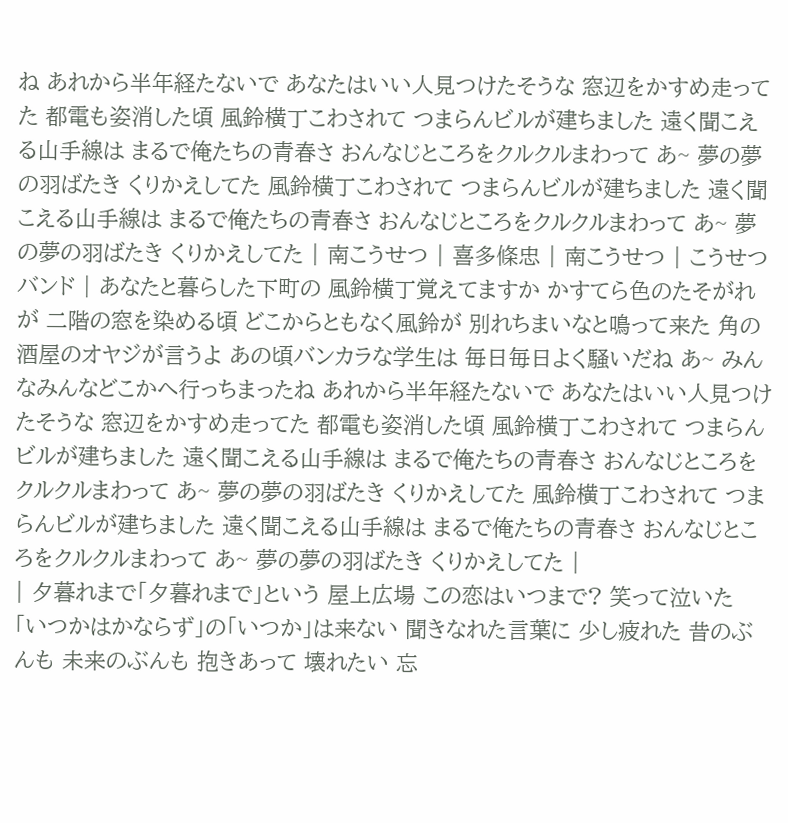ね あれから半年経たないで あなたはいい人見つけたそうな 窓辺をかすめ走ってた 都電も姿消した頃 風鈴横丁こわされて つまらんビルが建ちました 遠く聞こえる山手線は まるで俺たちの青春さ おんなじところをクルクルまわって あ~ 夢の夢の羽ばたき くりかえしてた 風鈴横丁こわされて つまらんビルが建ちました 遠く聞こえる山手線は まるで俺たちの青春さ おんなじところをクルクルまわって あ~ 夢の夢の羽ばたき くりかえしてた | 南こうせつ | 喜多條忠 | 南こうせつ | こうせつバンド | あなたと暮らした下町の 風鈴横丁覚えてますか かすてら色のたそがれが 二階の窓を染める頃 どこからともなく風鈴が 別れちまいなと鳴って来た 角の酒屋のオヤジが言うよ あの頃バンカラな学生は 毎日毎日よく騒いだね あ~ みんなみんなどこかへ行っちまったね あれから半年経たないで あなたはいい人見つけたそうな 窓辺をかすめ走ってた 都電も姿消した頃 風鈴横丁こわされて つまらんビルが建ちました 遠く聞こえる山手線は まるで俺たちの青春さ おんなじところをクルクルまわって あ~ 夢の夢の羽ばたき くりかえしてた 風鈴横丁こわされて つまらんビルが建ちました 遠く聞こえる山手線は まるで俺たちの青春さ おんなじところをクルクルまわって あ~ 夢の夢の羽ばたき くりかえしてた |
| 夕暮れまで「夕暮れまで」という 屋上広場 この恋はいつまで? 笑って泣いた 「いつかはかならず」の「いつか」は来ない 聞きなれた言葉に 少し疲れた 昔のぶんも 未来のぶんも 抱きあって 壊れたい 忘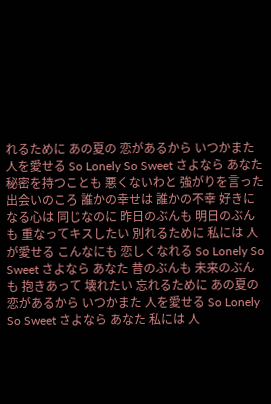れるために あの夏の 恋があるから いつかまた 人を愛せる So Lonely So Sweet さよなら あなた 秘密を持つことも 悪くないわと 強がりを言った 出会いのころ 誰かの幸せは 誰かの不幸 好きになる心は 同じなのに 昨日のぶんも 明日のぶんも 重なってキスしたい 別れるために 私には 人が愛せる こんなにも 恋しくなれる So Lonely So Sweet さよなら あなた 昔のぶんも 未来のぶんも 抱きあって 壊れたい 忘れるために あの夏の 恋があるから いつかまた 人を愛せる So Lonely So Sweet さよなら あなた 私には 人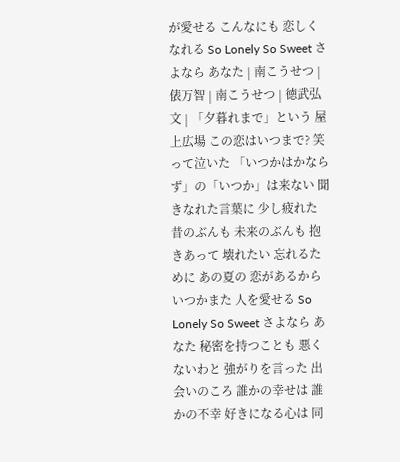が愛せる こんなにも 恋しくなれる So Lonely So Sweet さよなら あなた | 南こうせつ | 俵万智 | 南こうせつ | 徳武弘文 | 「夕暮れまで」という 屋上広場 この恋はいつまで? 笑って泣いた 「いつかはかならず」の「いつか」は来ない 聞きなれた言葉に 少し疲れた 昔のぶんも 未来のぶんも 抱きあって 壊れたい 忘れるために あの夏の 恋があるから いつかまた 人を愛せる So Lonely So Sweet さよなら あなた 秘密を持つことも 悪くないわと 強がりを言った 出会いのころ 誰かの幸せは 誰かの不幸 好きになる心は 同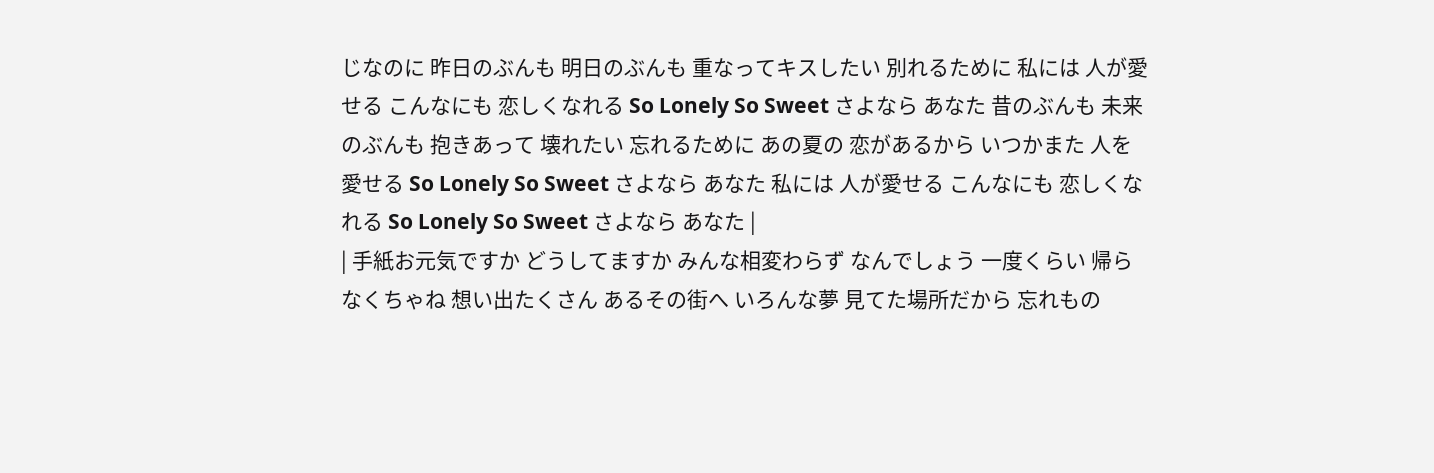じなのに 昨日のぶんも 明日のぶんも 重なってキスしたい 別れるために 私には 人が愛せる こんなにも 恋しくなれる So Lonely So Sweet さよなら あなた 昔のぶんも 未来のぶんも 抱きあって 壊れたい 忘れるために あの夏の 恋があるから いつかまた 人を愛せる So Lonely So Sweet さよなら あなた 私には 人が愛せる こんなにも 恋しくなれる So Lonely So Sweet さよなら あなた |
| 手紙お元気ですか どうしてますか みんな相変わらず なんでしょう 一度くらい 帰らなくちゃね 想い出たくさん あるその街へ いろんな夢 見てた場所だから 忘れもの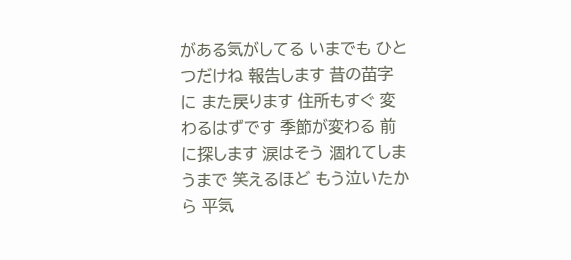がある気がしてる いまでも ひとつだけね 報告します 昔の苗字に また戻ります 住所もすぐ 変わるはずです 季節が変わる 前に探します 涙はそう 涸れてしまうまで 笑えるほど もう泣いたから 平気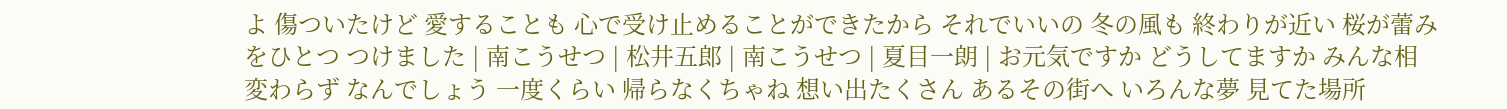よ 傷ついたけど 愛することも 心で受け止めることができたから それでいいの 冬の風も 終わりが近い 桜が蕾みをひとつ つけました | 南こうせつ | 松井五郎 | 南こうせつ | 夏目一朗 | お元気ですか どうしてますか みんな相変わらず なんでしょう 一度くらい 帰らなくちゃね 想い出たくさん あるその街へ いろんな夢 見てた場所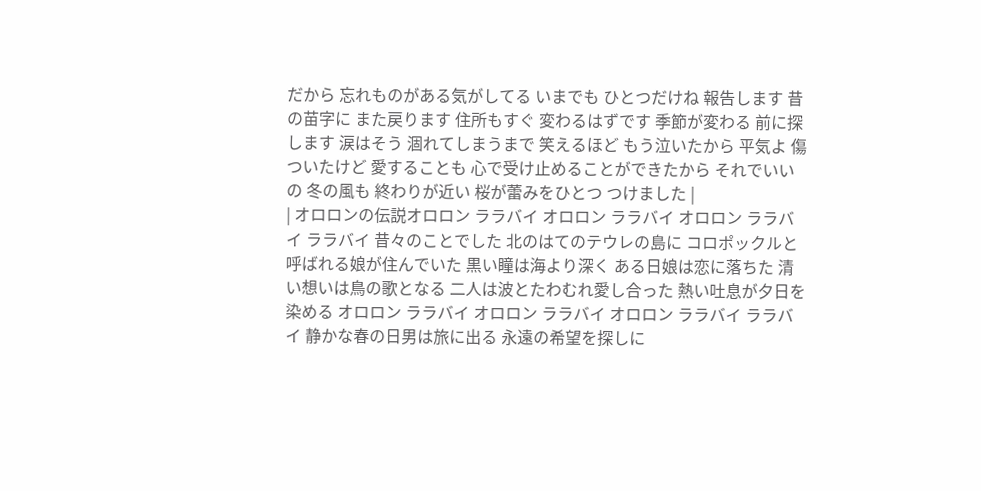だから 忘れものがある気がしてる いまでも ひとつだけね 報告します 昔の苗字に また戻ります 住所もすぐ 変わるはずです 季節が変わる 前に探します 涙はそう 涸れてしまうまで 笑えるほど もう泣いたから 平気よ 傷ついたけど 愛することも 心で受け止めることができたから それでいいの 冬の風も 終わりが近い 桜が蕾みをひとつ つけました |
| オロロンの伝説オロロン ララバイ オロロン ララバイ オロロン ララバイ ララバイ 昔々のことでした 北のはてのテウレの島に コロポックルと呼ばれる娘が住んでいた 黒い瞳は海より深く ある日娘は恋に落ちた 清い想いは鳥の歌となる 二人は波とたわむれ愛し合った 熱い吐息が夕日を染める オロロン ララバイ オロロン ララバイ オロロン ララバイ ララバイ 静かな春の日男は旅に出る 永遠の希望を探しに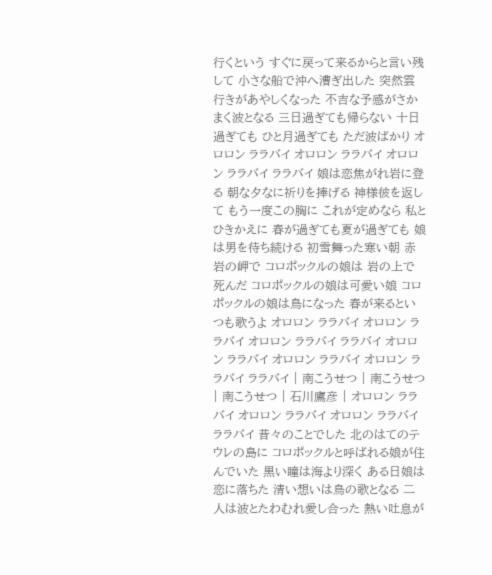行くという すぐに戻って来るからと言い残して 小さな船で沖へ漕ぎ出した 突然雲行きがあやしくなった 不吉な予感がさかまく波となる 三日過ぎても帰らない 十日過ぎても ひと月過ぎても ただ波ばかり オロロン ララバイ オロロン ララバイ オロロン ララバイ ララバイ 娘は恋焦がれ岩に登る 朝な夕なに祈りを捧げる 神様彼を返して もう一度この胸に これが定めなら 私とひきかえに 春が過ぎても夏が過ぎても 娘は男を待ち続ける 初雪舞った寒い朝 赤岩の岬で コロポックルの娘は 岩の上で 死んだ コロポックルの娘は可愛い娘 コロポックルの娘は鳥になった 春が来るといつも歌うよ オロロン ララバイ オロロン ララバイ オロロン ララバイ ララバイ オロロン ララバイ オロロン ララバイ オロロン ララバイ ララバイ | 南こうせつ | 南こうせつ | 南こうせつ | 石川鷹彦 | オロロン ララバイ オロロン ララバイ オロロン ララバイ ララバイ 昔々のことでした 北のはてのテウレの島に コロポックルと呼ばれる娘が住んでいた 黒い瞳は海より深く ある日娘は恋に落ちた 清い想いは鳥の歌となる 二人は波とたわむれ愛し合った 熱い吐息が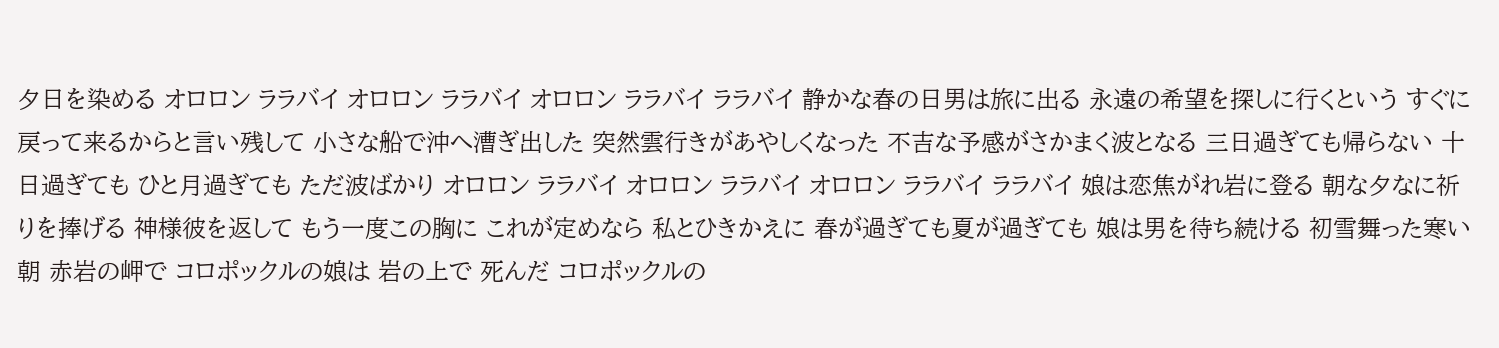夕日を染める オロロン ララバイ オロロン ララバイ オロロン ララバイ ララバイ 静かな春の日男は旅に出る 永遠の希望を探しに行くという すぐに戻って来るからと言い残して 小さな船で沖へ漕ぎ出した 突然雲行きがあやしくなった 不吉な予感がさかまく波となる 三日過ぎても帰らない 十日過ぎても ひと月過ぎても ただ波ばかり オロロン ララバイ オロロン ララバイ オロロン ララバイ ララバイ 娘は恋焦がれ岩に登る 朝な夕なに祈りを捧げる 神様彼を返して もう一度この胸に これが定めなら 私とひきかえに 春が過ぎても夏が過ぎても 娘は男を待ち続ける 初雪舞った寒い朝 赤岩の岬で コロポックルの娘は 岩の上で 死んだ コロポックルの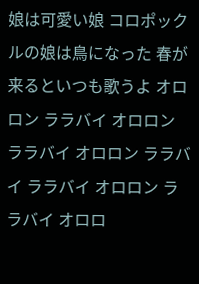娘は可愛い娘 コロポックルの娘は鳥になった 春が来るといつも歌うよ オロロン ララバイ オロロン ララバイ オロロン ララバイ ララバイ オロロン ララバイ オロロ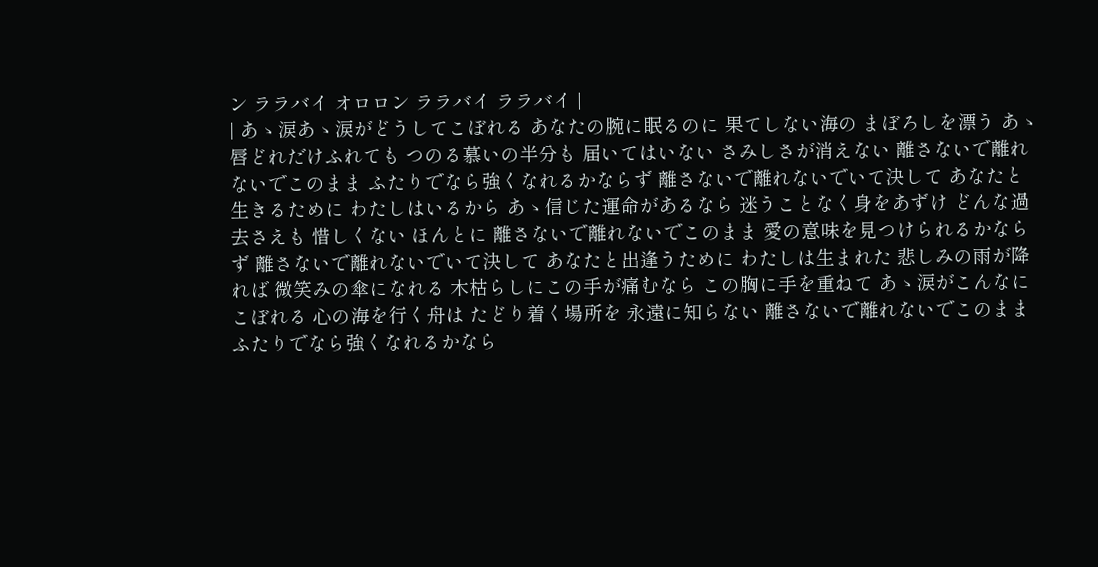ン ララバイ オロロン ララバイ ララバイ |
| あゝ涙あゝ涙がどうしてこぼれる あなたの腕に眠るのに 果てしない海の まぼろしを漂う あゝ唇どれだけふれても つのる慕いの半分も 届いてはいない さみしさが消えない 離さないで離れないでこのまま ふたりでなら強くなれるかならず 離さないで離れないでいて決して あなたと生きるために わたしはいるから あゝ信じた運命があるなら 迷うことなく身をあずけ どんな過去さえも 惜しくない ほんとに 離さないで離れないでこのまま 愛の意味を見つけられるかならず 離さないで離れないでいて決して あなたと出逢うために わたしは生まれた 悲しみの雨が降れば 微笑みの傘になれる 木枯らしにこの手が痛むなら この胸に手を重ねて あゝ涙がこんなにこぼれる 心の海を行く舟は たどり着く場所を 永遠に知らない 離さないで離れないでこのまま ふたりでなら強くなれるかなら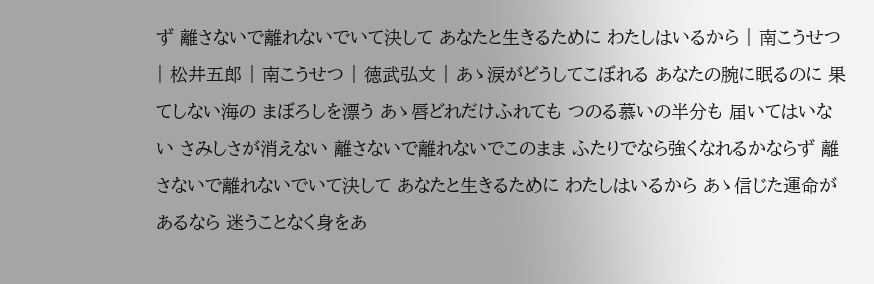ず 離さないで離れないでいて決して あなたと生きるために わたしはいるから | 南こうせつ | 松井五郎 | 南こうせつ | 徳武弘文 | あゝ涙がどうしてこぼれる あなたの腕に眠るのに 果てしない海の まぼろしを漂う あゝ唇どれだけふれても つのる慕いの半分も 届いてはいない さみしさが消えない 離さないで離れないでこのまま ふたりでなら強くなれるかならず 離さないで離れないでいて決して あなたと生きるために わたしはいるから あゝ信じた運命があるなら 迷うことなく身をあ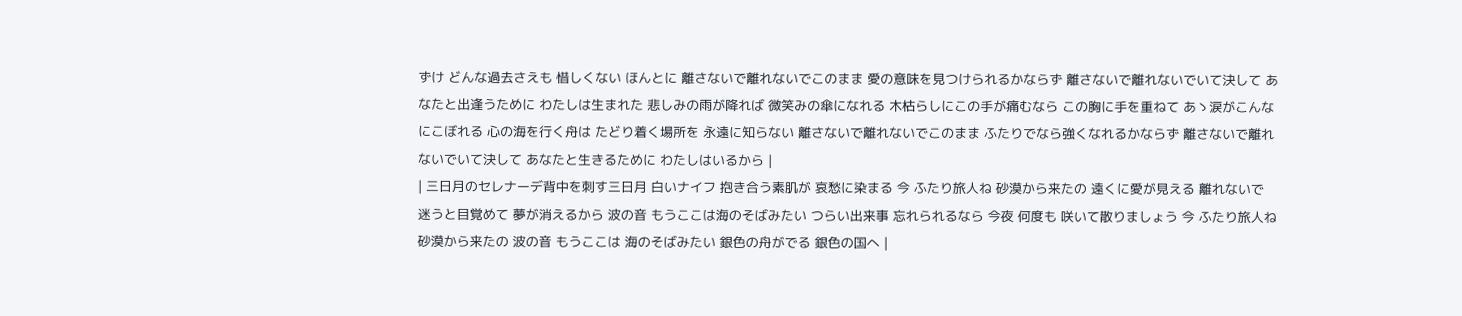ずけ どんな過去さえも 惜しくない ほんとに 離さないで離れないでこのまま 愛の意味を見つけられるかならず 離さないで離れないでいて決して あなたと出逢うために わたしは生まれた 悲しみの雨が降れば 微笑みの傘になれる 木枯らしにこの手が痛むなら この胸に手を重ねて あゝ涙がこんなにこぼれる 心の海を行く舟は たどり着く場所を 永遠に知らない 離さないで離れないでこのまま ふたりでなら強くなれるかならず 離さないで離れないでいて決して あなたと生きるために わたしはいるから |
| 三日月のセレナーデ背中を刺す三日月 白いナイフ 抱き合う素肌が 哀愁に染まる 今 ふたり旅人ね 砂漠から来たの 遠くに愛が見える 離れないで 迷うと目覚めて 夢が消えるから 波の音 もうここは海のそばみたい つらい出来事 忘れられるなら 今夜 何度も 咲いて散りましょう 今 ふたり旅人ね 砂漠から来たの 波の音 もうここは 海のそばみたい 銀色の舟がでる 銀色の国へ |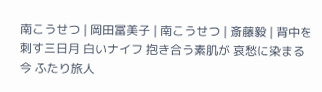南こうせつ | 岡田冨美子 | 南こうせつ | 斎藤毅 | 背中を刺す三日月 白いナイフ 抱き合う素肌が 哀愁に染まる 今 ふたり旅人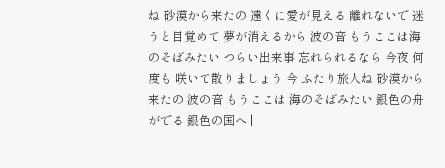ね 砂漠から来たの 遠くに愛が見える 離れないで 迷うと目覚めて 夢が消えるから 波の音 もうここは海のそばみたい つらい出来事 忘れられるなら 今夜 何度も 咲いて散りましょう 今 ふたり旅人ね 砂漠から来たの 波の音 もうここは 海のそばみたい 銀色の舟がでる 銀色の国へ |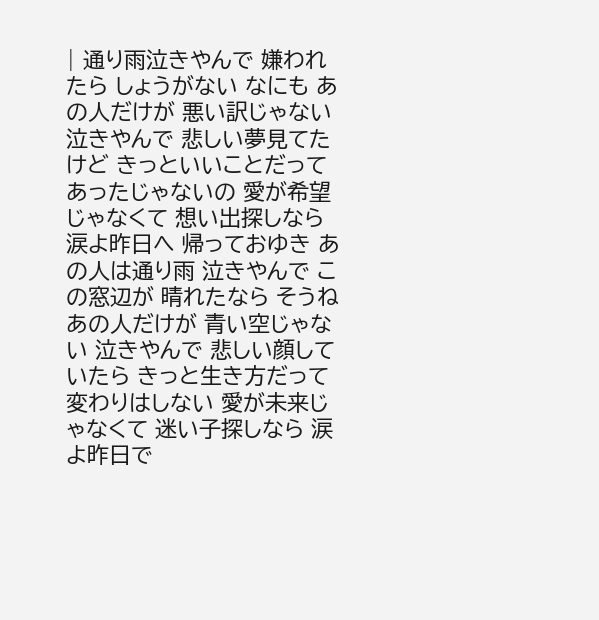| 通り雨泣きやんで 嫌われたら しょうがない なにも あの人だけが 悪い訳じゃない 泣きやんで 悲しい夢見てたけど きっといいことだって あったじゃないの 愛が希望じゃなくて 想い出探しなら 涙よ昨日へ 帰っておゆき あの人は通り雨 泣きやんで この窓辺が 晴れたなら そうね あの人だけが 青い空じゃない 泣きやんで 悲しい顔していたら きっと生き方だって 変わりはしない 愛が未来じゃなくて 迷い子探しなら 涙よ昨日で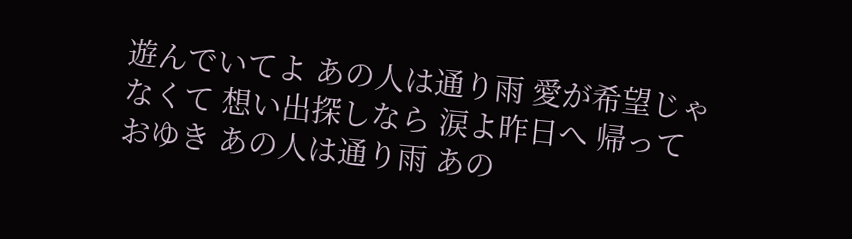遊んでいてよ あの人は通り雨 愛が希望じゃなくて 想い出探しなら 涙よ昨日へ 帰っておゆき あの人は通り雨 あの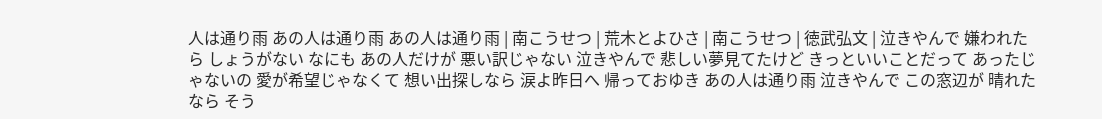人は通り雨 あの人は通り雨 あの人は通り雨 | 南こうせつ | 荒木とよひさ | 南こうせつ | 徳武弘文 | 泣きやんで 嫌われたら しょうがない なにも あの人だけが 悪い訳じゃない 泣きやんで 悲しい夢見てたけど きっといいことだって あったじゃないの 愛が希望じゃなくて 想い出探しなら 涙よ昨日へ 帰っておゆき あの人は通り雨 泣きやんで この窓辺が 晴れたなら そう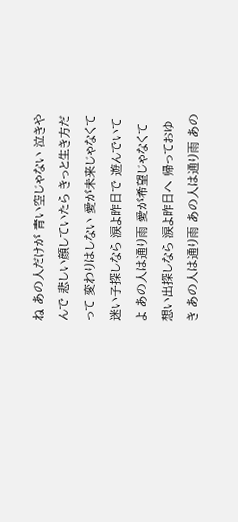ね あの人だけが 青い空じゃない 泣きやんで 悲しい顔していたら きっと生き方だって 変わりはしない 愛が未来じゃなくて 迷い子探しなら 涙よ昨日で 遊んでいてよ あの人は通り雨 愛が希望じゃなくて 想い出探しなら 涙よ昨日へ 帰っておゆき あの人は通り雨 あの人は通り雨 あの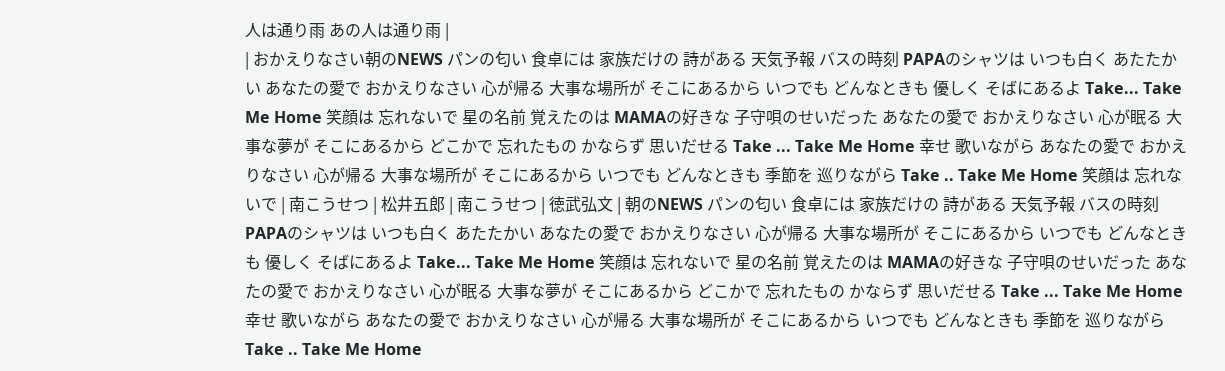人は通り雨 あの人は通り雨 |
| おかえりなさい朝のNEWS パンの匂い 食卓には 家族だけの 詩がある 天気予報 バスの時刻 PAPAのシャツは いつも白く あたたかい あなたの愛で おかえりなさい 心が帰る 大事な場所が そこにあるから いつでも どんなときも 優しく そばにあるよ Take... Take Me Home 笑顔は 忘れないで 星の名前 覚えたのは MAMAの好きな 子守唄のせいだった あなたの愛で おかえりなさい 心が眠る 大事な夢が そこにあるから どこかで 忘れたもの かならず 思いだせる Take ... Take Me Home 幸せ 歌いながら あなたの愛で おかえりなさい 心が帰る 大事な場所が そこにあるから いつでも どんなときも 季節を 巡りながら Take .. Take Me Home 笑顔は 忘れないで | 南こうせつ | 松井五郎 | 南こうせつ | 徳武弘文 | 朝のNEWS パンの匂い 食卓には 家族だけの 詩がある 天気予報 バスの時刻 PAPAのシャツは いつも白く あたたかい あなたの愛で おかえりなさい 心が帰る 大事な場所が そこにあるから いつでも どんなときも 優しく そばにあるよ Take... Take Me Home 笑顔は 忘れないで 星の名前 覚えたのは MAMAの好きな 子守唄のせいだった あなたの愛で おかえりなさい 心が眠る 大事な夢が そこにあるから どこかで 忘れたもの かならず 思いだせる Take ... Take Me Home 幸せ 歌いながら あなたの愛で おかえりなさい 心が帰る 大事な場所が そこにあるから いつでも どんなときも 季節を 巡りながら Take .. Take Me Home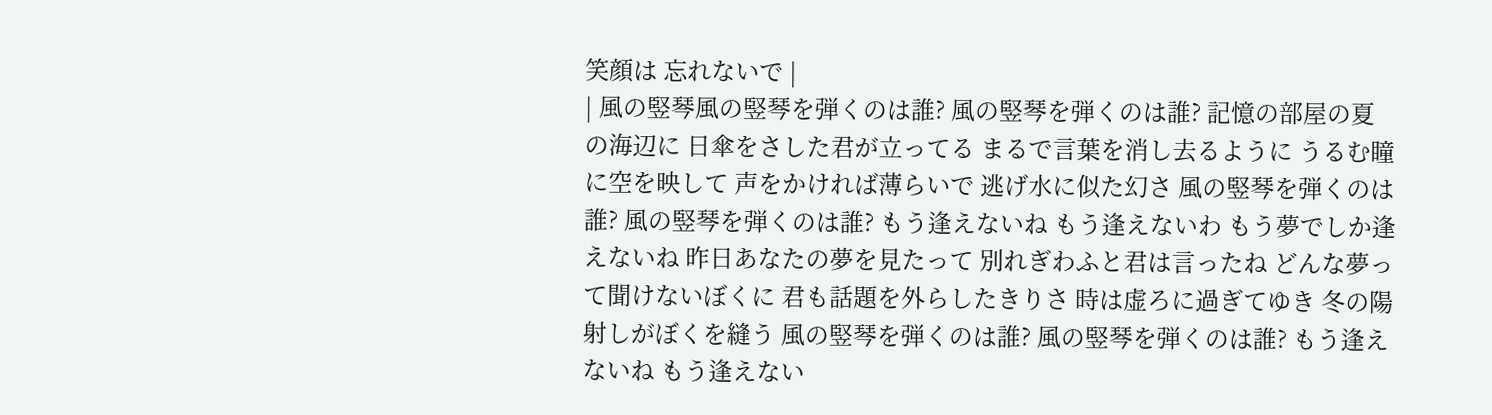笑顔は 忘れないで |
| 風の竪琴風の竪琴を弾くのは誰? 風の竪琴を弾くのは誰? 記憶の部屋の夏の海辺に 日傘をさした君が立ってる まるで言葉を消し去るように うるむ瞳に空を映して 声をかければ薄らいで 逃げ水に似た幻さ 風の竪琴を弾くのは誰? 風の竪琴を弾くのは誰? もう逢えないね もう逢えないわ もう夢でしか逢えないね 昨日あなたの夢を見たって 別れぎわふと君は言ったね どんな夢って聞けないぼくに 君も話題を外らしたきりさ 時は虚ろに過ぎてゆき 冬の陽射しがぼくを縫う 風の竪琴を弾くのは誰? 風の竪琴を弾くのは誰? もう逢えないね もう逢えない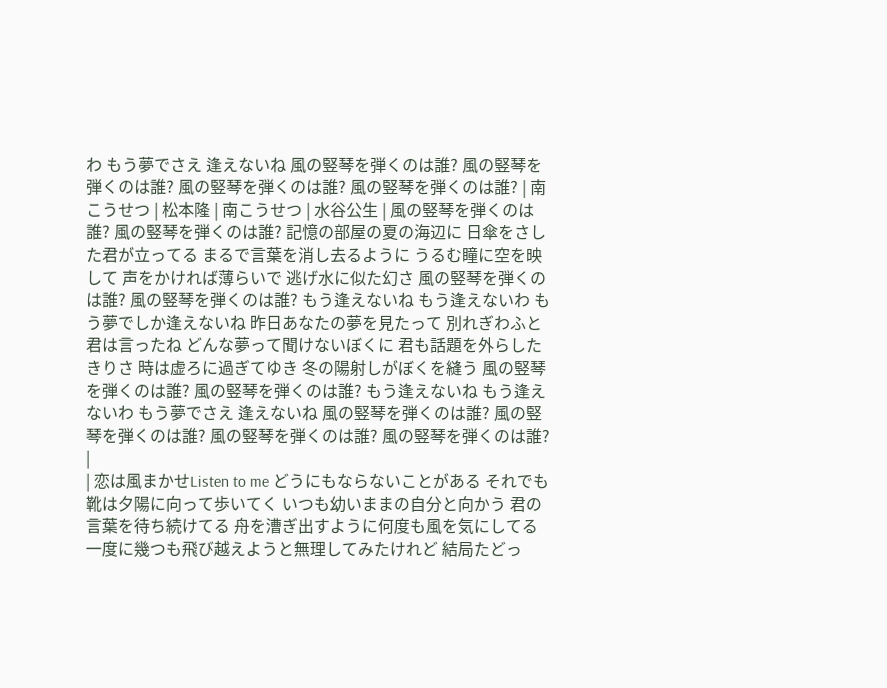わ もう夢でさえ 逢えないね 風の竪琴を弾くのは誰? 風の竪琴を弾くのは誰? 風の竪琴を弾くのは誰? 風の竪琴を弾くのは誰? | 南こうせつ | 松本隆 | 南こうせつ | 水谷公生 | 風の竪琴を弾くのは誰? 風の竪琴を弾くのは誰? 記憶の部屋の夏の海辺に 日傘をさした君が立ってる まるで言葉を消し去るように うるむ瞳に空を映して 声をかければ薄らいで 逃げ水に似た幻さ 風の竪琴を弾くのは誰? 風の竪琴を弾くのは誰? もう逢えないね もう逢えないわ もう夢でしか逢えないね 昨日あなたの夢を見たって 別れぎわふと君は言ったね どんな夢って聞けないぼくに 君も話題を外らしたきりさ 時は虚ろに過ぎてゆき 冬の陽射しがぼくを縫う 風の竪琴を弾くのは誰? 風の竪琴を弾くのは誰? もう逢えないね もう逢えないわ もう夢でさえ 逢えないね 風の竪琴を弾くのは誰? 風の竪琴を弾くのは誰? 風の竪琴を弾くのは誰? 風の竪琴を弾くのは誰? |
| 恋は風まかせListen to me どうにもならないことがある それでも靴は夕陽に向って歩いてく いつも幼いままの自分と向かう 君の言葉を待ち続けてる 舟を漕ぎ出すように何度も風を気にしてる 一度に幾つも飛び越えようと無理してみたけれど 結局たどっ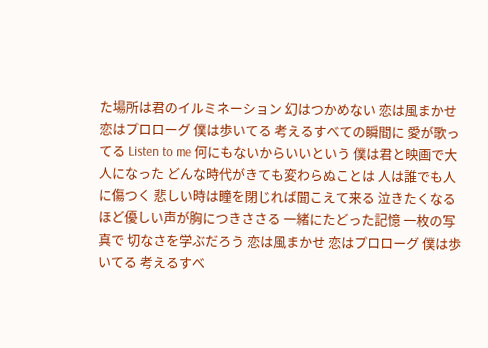た場所は君のイルミネーション 幻はつかめない 恋は風まかせ 恋はプロローグ 僕は歩いてる 考えるすべての瞬間に 愛が歌ってる Listen to me 何にもないからいいという 僕は君と映画で大人になった どんな時代がきても変わらぬことは 人は誰でも人に傷つく 悲しい時は瞳を閉じれば聞こえて来る 泣きたくなるほど優しい声が胸につきささる 一緒にたどった記憶 一枚の写真で 切なさを学ぶだろう 恋は風まかせ 恋はプロローグ 僕は歩いてる 考えるすべ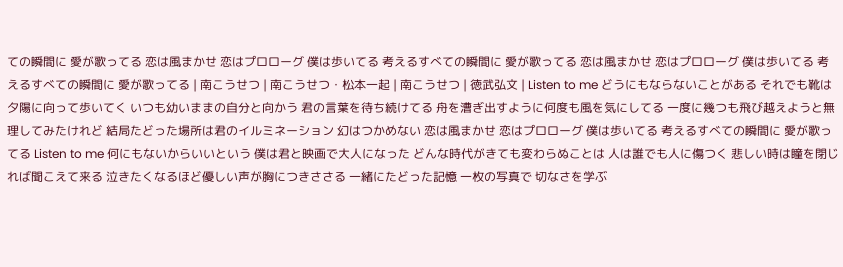ての瞬間に 愛が歌ってる 恋は風まかせ 恋はプロローグ 僕は歩いてる 考えるすべての瞬間に 愛が歌ってる 恋は風まかせ 恋はプロローグ 僕は歩いてる 考えるすべての瞬間に 愛が歌ってる | 南こうせつ | 南こうせつ・松本一起 | 南こうせつ | 徳武弘文 | Listen to me どうにもならないことがある それでも靴は夕陽に向って歩いてく いつも幼いままの自分と向かう 君の言葉を待ち続けてる 舟を漕ぎ出すように何度も風を気にしてる 一度に幾つも飛び越えようと無理してみたけれど 結局たどった場所は君のイルミネーション 幻はつかめない 恋は風まかせ 恋はプロローグ 僕は歩いてる 考えるすべての瞬間に 愛が歌ってる Listen to me 何にもないからいいという 僕は君と映画で大人になった どんな時代がきても変わらぬことは 人は誰でも人に傷つく 悲しい時は瞳を閉じれば聞こえて来る 泣きたくなるほど優しい声が胸につきささる 一緒にたどった記憶 一枚の写真で 切なさを学ぶ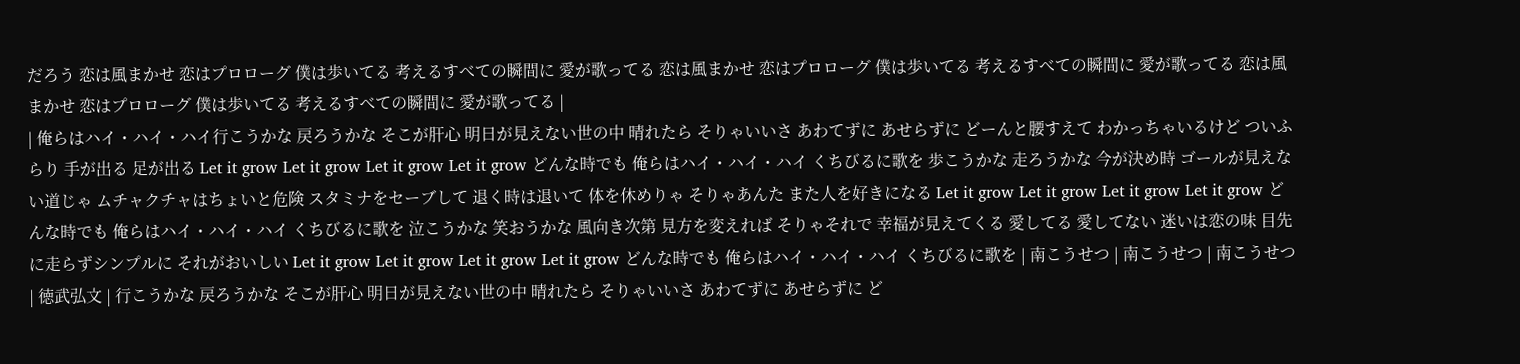だろう 恋は風まかせ 恋はプロローグ 僕は歩いてる 考えるすべての瞬間に 愛が歌ってる 恋は風まかせ 恋はプロローグ 僕は歩いてる 考えるすべての瞬間に 愛が歌ってる 恋は風まかせ 恋はプロローグ 僕は歩いてる 考えるすべての瞬間に 愛が歌ってる |
| 俺らはハイ・ハイ・ハイ行こうかな 戻ろうかな そこが肝心 明日が見えない世の中 晴れたら そりゃいいさ あわてずに あせらずに どーんと腰すえて わかっちゃいるけど ついふらり 手が出る 足が出る Let it grow Let it grow Let it grow Let it grow どんな時でも 俺らはハイ・ハイ・ハイ くちびるに歌を 歩こうかな 走ろうかな 今が決め時 ゴールが見えない道じゃ ムチャクチャはちょいと危険 スタミナをセーブして 退く時は退いて 体を休めりゃ そりゃあんた また人を好きになる Let it grow Let it grow Let it grow Let it grow どんな時でも 俺らはハイ・ハイ・ハイ くちびるに歌を 泣こうかな 笑おうかな 風向き次第 見方を変えれば そりゃそれで 幸福が見えてくる 愛してる 愛してない 迷いは恋の味 目先に走らずシンプルに それがおいしい Let it grow Let it grow Let it grow Let it grow どんな時でも 俺らはハイ・ハイ・ハイ くちびるに歌を | 南こうせつ | 南こうせつ | 南こうせつ | 徳武弘文 | 行こうかな 戻ろうかな そこが肝心 明日が見えない世の中 晴れたら そりゃいいさ あわてずに あせらずに ど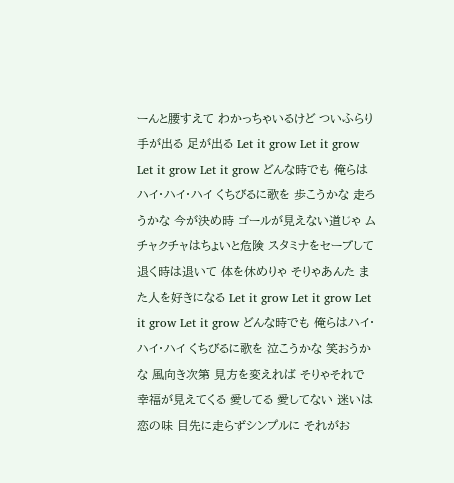ーんと腰すえて わかっちゃいるけど ついふらり 手が出る 足が出る Let it grow Let it grow Let it grow Let it grow どんな時でも 俺らはハイ・ハイ・ハイ くちびるに歌を 歩こうかな 走ろうかな 今が決め時 ゴールが見えない道じゃ ムチャクチャはちょいと危険 スタミナをセーブして 退く時は退いて 体を休めりゃ そりゃあんた また人を好きになる Let it grow Let it grow Let it grow Let it grow どんな時でも 俺らはハイ・ハイ・ハイ くちびるに歌を 泣こうかな 笑おうかな 風向き次第 見方を変えれば そりゃそれで 幸福が見えてくる 愛してる 愛してない 迷いは恋の味 目先に走らずシンプルに それがお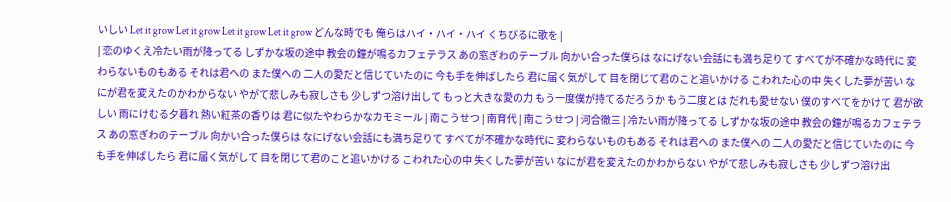いしい Let it grow Let it grow Let it grow Let it grow どんな時でも 俺らはハイ・ハイ・ハイ くちびるに歌を |
| 恋のゆくえ冷たい雨が降ってる しずかな坂の途中 教会の鐘が鳴るカフェテラス あの窓ぎわのテーブル 向かい合った僕らは なにげない会話にも満ち足りて すべてが不確かな時代に 変わらないものもある それは君への また僕への 二人の愛だと信じていたのに 今も手を伸ばしたら 君に届く気がして 目を閉じて君のこと追いかける こわれた心の中 失くした夢が苦い なにが君を変えたのかわからない やがて悲しみも寂しさも 少しずつ溶け出して もっと大きな愛の力 もう一度僕が持てるだろうか もう二度とは だれも愛せない 僕のすべてをかけて 君が欲しい 雨にけむる夕暮れ 熱い紅茶の香りは 君に似たやわらかなカモミール | 南こうせつ | 南育代 | 南こうせつ | 河合徹三 | 冷たい雨が降ってる しずかな坂の途中 教会の鐘が鳴るカフェテラス あの窓ぎわのテーブル 向かい合った僕らは なにげない会話にも満ち足りて すべてが不確かな時代に 変わらないものもある それは君への また僕への 二人の愛だと信じていたのに 今も手を伸ばしたら 君に届く気がして 目を閉じて君のこと追いかける こわれた心の中 失くした夢が苦い なにが君を変えたのかわからない やがて悲しみも寂しさも 少しずつ溶け出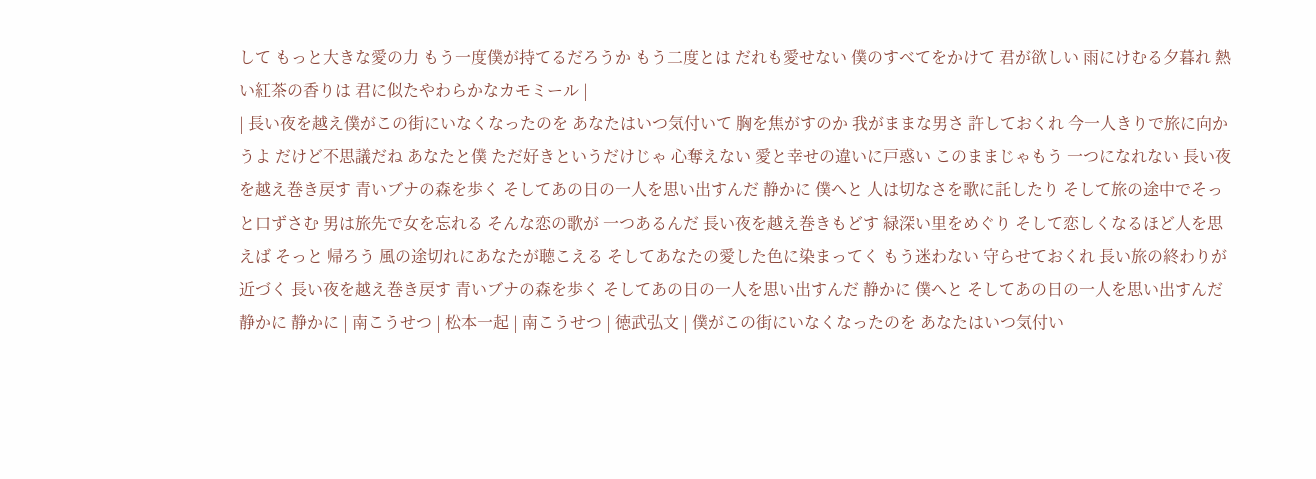して もっと大きな愛の力 もう一度僕が持てるだろうか もう二度とは だれも愛せない 僕のすべてをかけて 君が欲しい 雨にけむる夕暮れ 熱い紅茶の香りは 君に似たやわらかなカモミール |
| 長い夜を越え僕がこの街にいなくなったのを あなたはいつ気付いて 胸を焦がすのか 我がままな男さ 許しておくれ 今一人きりで旅に向かうよ だけど不思議だね あなたと僕 ただ好きというだけじゃ 心奪えない 愛と幸せの違いに戸惑い このままじゃもう 一つになれない 長い夜を越え巻き戻す 青いブナの森を歩く そしてあの日の一人を思い出すんだ 静かに 僕へと 人は切なさを歌に託したり そして旅の途中でそっと口ずさむ 男は旅先で女を忘れる そんな恋の歌が 一つあるんだ 長い夜を越え巻きもどす 緑深い里をめぐり そして恋しくなるほど人を思えば そっと 帰ろう 風の途切れにあなたが聴こえる そしてあなたの愛した色に染まってく もう迷わない 守らせておくれ 長い旅の終わりが近づく 長い夜を越え巻き戻す 青いブナの森を歩く そしてあの日の一人を思い出すんだ 静かに 僕へと そしてあの日の一人を思い出すんだ 静かに 静かに | 南こうせつ | 松本一起 | 南こうせつ | 徳武弘文 | 僕がこの街にいなくなったのを あなたはいつ気付い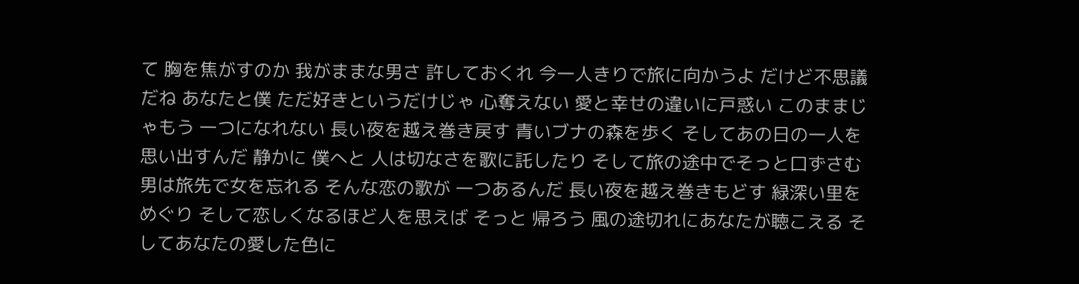て 胸を焦がすのか 我がままな男さ 許しておくれ 今一人きりで旅に向かうよ だけど不思議だね あなたと僕 ただ好きというだけじゃ 心奪えない 愛と幸せの違いに戸惑い このままじゃもう 一つになれない 長い夜を越え巻き戻す 青いブナの森を歩く そしてあの日の一人を思い出すんだ 静かに 僕へと 人は切なさを歌に託したり そして旅の途中でそっと口ずさむ 男は旅先で女を忘れる そんな恋の歌が 一つあるんだ 長い夜を越え巻きもどす 緑深い里をめぐり そして恋しくなるほど人を思えば そっと 帰ろう 風の途切れにあなたが聴こえる そしてあなたの愛した色に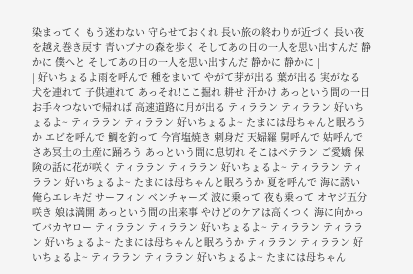染まってく もう迷わない 守らせておくれ 長い旅の終わりが近づく 長い夜を越え巻き戻す 青いブナの森を歩く そしてあの日の一人を思い出すんだ 静かに 僕へと そしてあの日の一人を思い出すんだ 静かに 静かに |
| 好いちょるよ雨を呼んで 種をまいて やがて芽が出る 葉が出る 実がなる 犬を連れて 子供連れて あっそれ!ここ掘れ 耕せ 汗かけ あっという間の一日 お手々つないで帰れば 高速道路に月が出る ティララン ティララン 好いちょるよ~ ティララン ティララン 好いちょるよ~ たまには母ちゃんと眠ろうか エビを呼んで 鯛を釣って 今宵塩焼き 刺身だ 天婦羅 舅呼んで 姑呼んで さあ冥土の土産に踊ろう あっという間に息切れ そこはベテラン ご愛嬌 保険の話に花が咲く ティララン ティララン 好いちょるよ~ ティララン ティララン 好いちょるよ~ たまには母ちゃんと眠ろうか 夏を呼んで 海に誘い 俺らエレキだ サーフィン ベンチャーズ 波に乗って 夜も乗って オヤジ五分咲き 娘は満開 あっという間の出来事 やけどのケアは高くつく 海に向かってバカヤロー ティララン ティララン 好いちょるよ~ ティララン ティララン 好いちょるよ~ たまには母ちゃんと眠ろうか ティララン ティララン 好いちょるよ~ ティララン ティララン 好いちょるよ~ たまには母ちゃん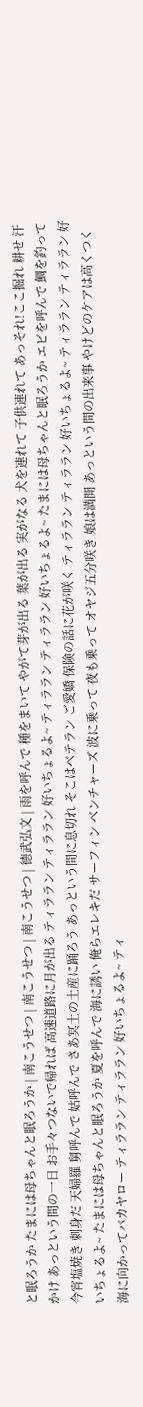と眠ろうか たまには母ちゃんと眠ろうか | 南こうせつ | 南こうせつ | 南こうせつ | 徳武弘文 | 雨を呼んで 種をまいて やがて芽が出る 葉が出る 実がなる 犬を連れて 子供連れて あっそれ!ここ掘れ 耕せ 汗かけ あっという間の一日 お手々つないで帰れば 高速道路に月が出る ティララン ティララン 好いちょるよ~ ティララン ティララン 好いちょるよ~ たまには母ちゃんと眠ろうか エビを呼んで 鯛を釣って 今宵塩焼き 刺身だ 天婦羅 舅呼んで 姑呼んで さあ冥土の土産に踊ろう あっという間に息切れ そこはベテラン ご愛嬌 保険の話に花が咲く ティララン ティララン 好いちょるよ~ ティララン ティララン 好いちょるよ~ たまには母ちゃんと眠ろうか 夏を呼んで 海に誘い 俺らエレキだ サーフィン ベンチャーズ 波に乗って 夜も乗って オヤジ五分咲き 娘は満開 あっという間の出来事 やけどのケアは高くつく 海に向かってバカヤロー ティララン ティララン 好いちょるよ~ ティ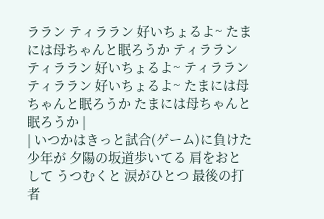ララン ティララン 好いちょるよ~ たまには母ちゃんと眠ろうか ティララン ティララン 好いちょるよ~ ティララン ティララン 好いちょるよ~ たまには母ちゃんと眠ろうか たまには母ちゃんと眠ろうか |
| いつかはきっと試合(ゲーム)に負けた少年が 夕陽の坂道歩いてる 肩をおとして うつむくと 涙がひとつ 最後の打者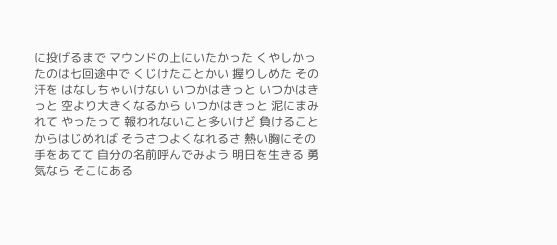に投げるまで マウンドの上にいたかった くやしかったのは七回途中で くじけたことかい 握りしめた その汗を はなしちゃいけない いつかはきっと いつかはきっと 空より大きくなるから いつかはきっと 泥にまみれて やったって 報われないこと多いけど 負けることからはじめれば そうさつよくなれるさ 熱い胸にその手をあてて 自分の名前呼んでみよう 明日を生きる 勇気なら そこにある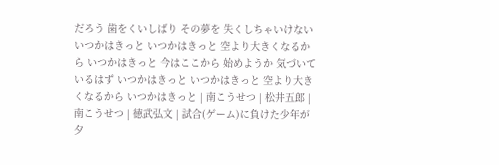だろう 歯をくいしばり その夢を 失くしちゃいけない いつかはきっと いつかはきっと 空より大きくなるから いつかはきっと 今はここから 始めようか 気づいているはず いつかはきっと いつかはきっと 空より大きくなるから いつかはきっと | 南こうせつ | 松井五郎 | 南こうせつ | 徳武弘文 | 試合(ゲーム)に負けた少年が 夕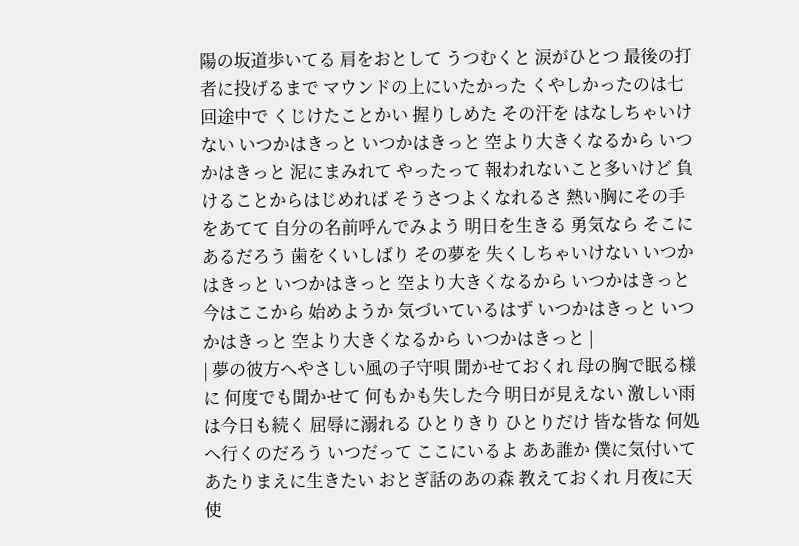陽の坂道歩いてる 肩をおとして うつむくと 涙がひとつ 最後の打者に投げるまで マウンドの上にいたかった くやしかったのは七回途中で くじけたことかい 握りしめた その汗を はなしちゃいけない いつかはきっと いつかはきっと 空より大きくなるから いつかはきっと 泥にまみれて やったって 報われないこと多いけど 負けることからはじめれば そうさつよくなれるさ 熱い胸にその手をあてて 自分の名前呼んでみよう 明日を生きる 勇気なら そこにあるだろう 歯をくいしばり その夢を 失くしちゃいけない いつかはきっと いつかはきっと 空より大きくなるから いつかはきっと 今はここから 始めようか 気づいているはず いつかはきっと いつかはきっと 空より大きくなるから いつかはきっと |
| 夢の彼方へやさしい風の子守唄 聞かせておくれ 母の胸で眠る様に 何度でも聞かせて 何もかも失した今 明日が見えない 激しい雨は今日も続く 屈辱に溺れる ひとりきり ひとりだけ 皆な皆な 何処へ行くのだろう いつだって ここにいるよ ああ誰か 僕に気付いて あたりまえに生きたい おとぎ話のあの森 教えておくれ 月夜に天使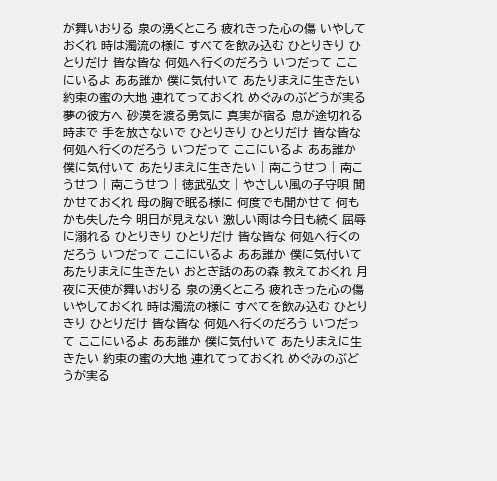が舞いおりる 泉の湧くところ 疲れきった心の傷 いやしておくれ 時は濁流の様に すべてを飲み込む ひとりきり ひとりだけ 皆な皆な 何処へ行くのだろう いつだって ここにいるよ ああ誰か 僕に気付いて あたりまえに生きたい 約束の蜜の大地 連れてっておくれ めぐみのぶどうが実る 夢の彼方へ 砂漠を渡る勇気に 真実が宿る 息が途切れる時まで 手を放さないで ひとりきり ひとりだけ 皆な皆な 何処へ行くのだろう いつだって ここにいるよ ああ誰か 僕に気付いて あたりまえに生きたい | 南こうせつ | 南こうせつ | 南こうせつ | 徳武弘文 | やさしい風の子守唄 聞かせておくれ 母の胸で眠る様に 何度でも聞かせて 何もかも失した今 明日が見えない 激しい雨は今日も続く 屈辱に溺れる ひとりきり ひとりだけ 皆な皆な 何処へ行くのだろう いつだって ここにいるよ ああ誰か 僕に気付いて あたりまえに生きたい おとぎ話のあの森 教えておくれ 月夜に天使が舞いおりる 泉の湧くところ 疲れきった心の傷 いやしておくれ 時は濁流の様に すべてを飲み込む ひとりきり ひとりだけ 皆な皆な 何処へ行くのだろう いつだって ここにいるよ ああ誰か 僕に気付いて あたりまえに生きたい 約束の蜜の大地 連れてっておくれ めぐみのぶどうが実る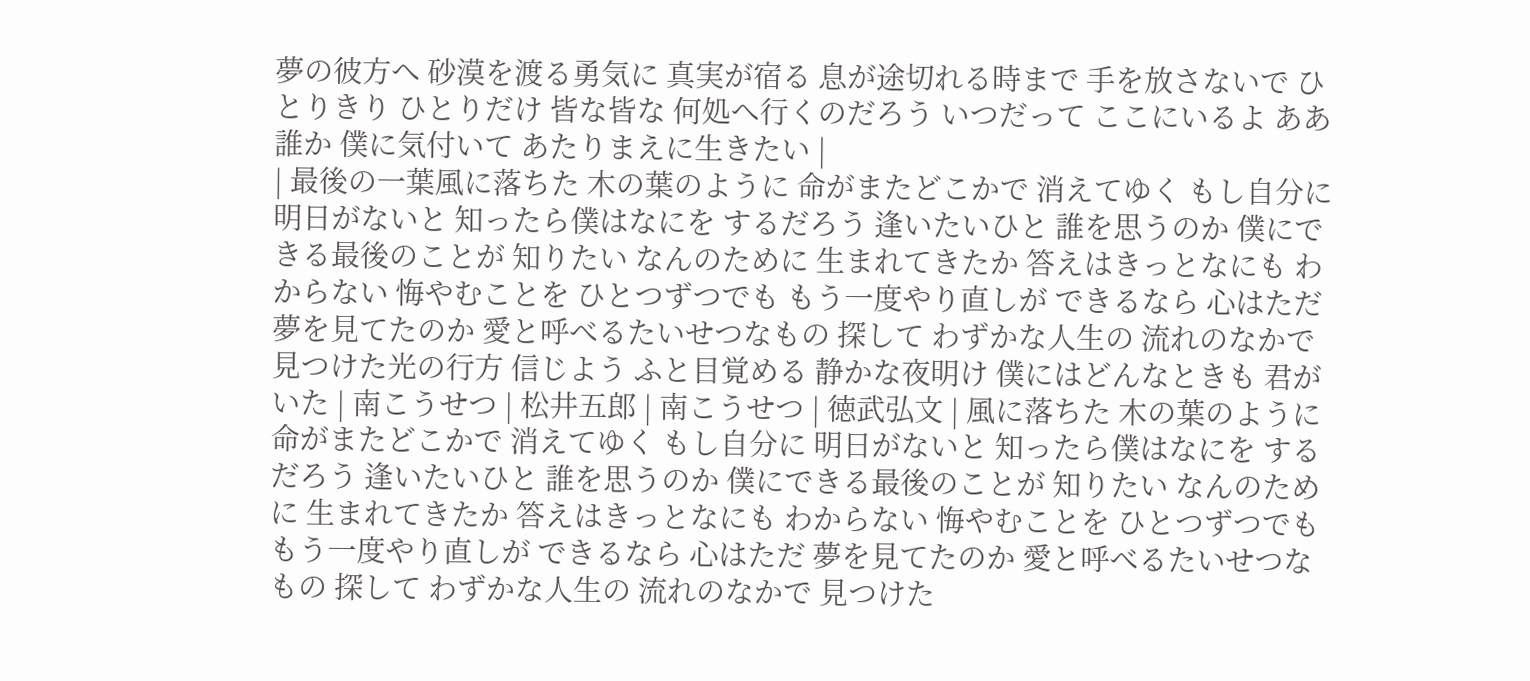夢の彼方へ 砂漠を渡る勇気に 真実が宿る 息が途切れる時まで 手を放さないで ひとりきり ひとりだけ 皆な皆な 何処へ行くのだろう いつだって ここにいるよ ああ誰か 僕に気付いて あたりまえに生きたい |
| 最後の一葉風に落ちた 木の葉のように 命がまたどこかで 消えてゆく もし自分に 明日がないと 知ったら僕はなにを するだろう 逢いたいひと 誰を思うのか 僕にできる最後のことが 知りたい なんのために 生まれてきたか 答えはきっとなにも わからない 悔やむことを ひとつずつでも もう一度やり直しが できるなら 心はただ 夢を見てたのか 愛と呼べるたいせつなもの 探して わずかな人生の 流れのなかで 見つけた光の行方 信じよう ふと目覚める 静かな夜明け 僕にはどんなときも 君がいた | 南こうせつ | 松井五郎 | 南こうせつ | 徳武弘文 | 風に落ちた 木の葉のように 命がまたどこかで 消えてゆく もし自分に 明日がないと 知ったら僕はなにを するだろう 逢いたいひと 誰を思うのか 僕にできる最後のことが 知りたい なんのために 生まれてきたか 答えはきっとなにも わからない 悔やむことを ひとつずつでも もう一度やり直しが できるなら 心はただ 夢を見てたのか 愛と呼べるたいせつなもの 探して わずかな人生の 流れのなかで 見つけた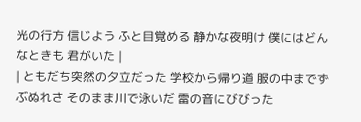光の行方 信じよう ふと目覚める 静かな夜明け 僕にはどんなときも 君がいた |
| ともだち突然の夕立だった 学校から帰り道 服の中までずぶぬれさ そのまま川で泳いだ 雷の音にびびった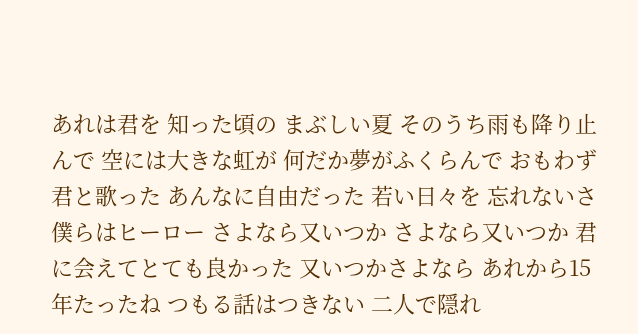あれは君を 知った頃の まぶしい夏 そのうち雨も降り止んで 空には大きな虹が 何だか夢がふくらんで おもわず君と歌った あんなに自由だった 若い日々を 忘れないさ 僕らはヒーロー さよなら又いつか さよなら又いつか 君に会えてとても良かった 又いつかさよなら あれから15年たったね つもる話はつきない 二人で隠れ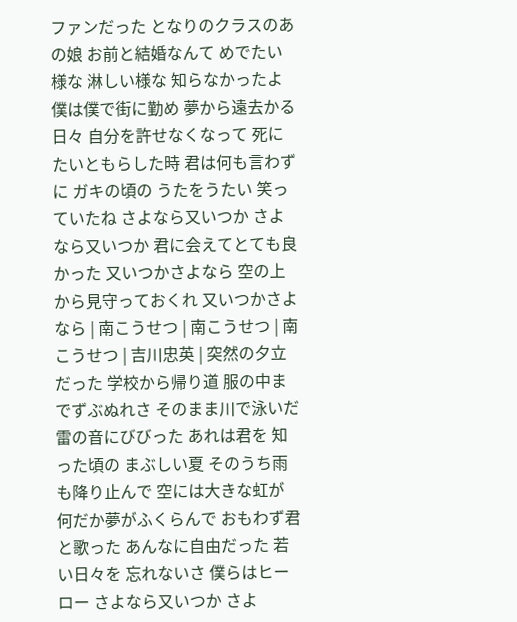ファンだった となりのクラスのあの娘 お前と結婚なんて めでたい様な 淋しい様な 知らなかったよ 僕は僕で街に勤め 夢から遠去かる日々 自分を許せなくなって 死にたいともらした時 君は何も言わずに ガキの頃の うたをうたい 笑っていたね さよなら又いつか さよなら又いつか 君に会えてとても良かった 又いつかさよなら 空の上から見守っておくれ 又いつかさよなら | 南こうせつ | 南こうせつ | 南こうせつ | 吉川忠英 | 突然の夕立だった 学校から帰り道 服の中までずぶぬれさ そのまま川で泳いだ 雷の音にびびった あれは君を 知った頃の まぶしい夏 そのうち雨も降り止んで 空には大きな虹が 何だか夢がふくらんで おもわず君と歌った あんなに自由だった 若い日々を 忘れないさ 僕らはヒーロー さよなら又いつか さよ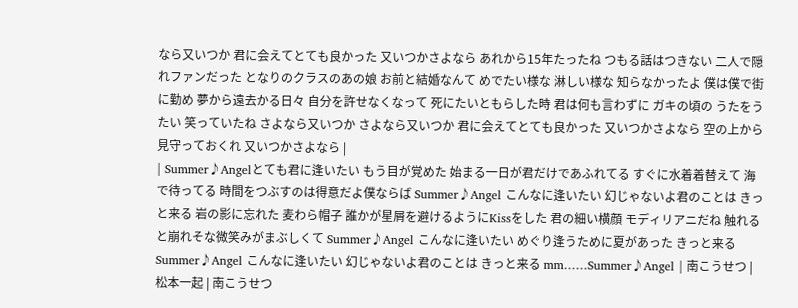なら又いつか 君に会えてとても良かった 又いつかさよなら あれから15年たったね つもる話はつきない 二人で隠れファンだった となりのクラスのあの娘 お前と結婚なんて めでたい様な 淋しい様な 知らなかったよ 僕は僕で街に勤め 夢から遠去かる日々 自分を許せなくなって 死にたいともらした時 君は何も言わずに ガキの頃の うたをうたい 笑っていたね さよなら又いつか さよなら又いつか 君に会えてとても良かった 又いつかさよなら 空の上から見守っておくれ 又いつかさよなら |
| Summer♪Angelとても君に逢いたい もう目が覚めた 始まる一日が君だけであふれてる すぐに水着着替えて 海で待ってる 時間をつぶすのは得意だよ僕ならば Summer♪Angel こんなに逢いたい 幻じゃないよ君のことは きっと来る 岩の影に忘れた 麦わら帽子 誰かが星屑を避けるようにKissをした 君の細い横顔 モディリアニだね 触れると崩れそな微笑みがまぶしくて Summer♪Angel こんなに逢いたい めぐり逢うために夏があった きっと来る Summer♪Angel こんなに逢いたい 幻じゃないよ君のことは きっと来る mm……Summer♪Angel | 南こうせつ | 松本一起 | 南こうせつ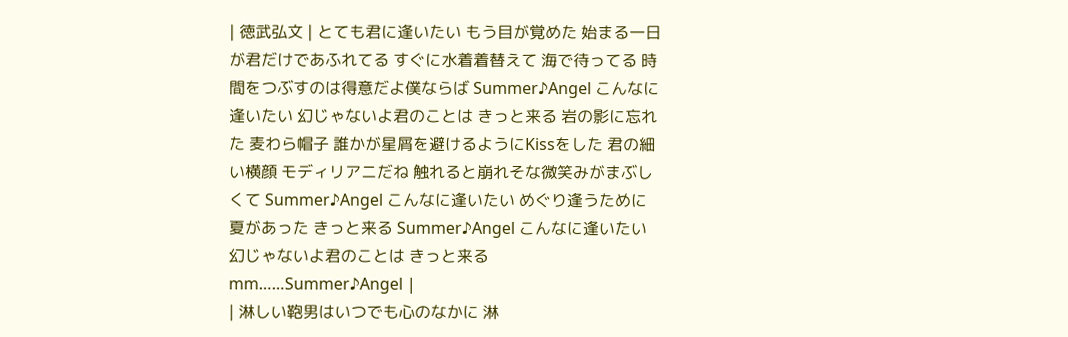| 徳武弘文 | とても君に逢いたい もう目が覚めた 始まる一日が君だけであふれてる すぐに水着着替えて 海で待ってる 時間をつぶすのは得意だよ僕ならば Summer♪Angel こんなに逢いたい 幻じゃないよ君のことは きっと来る 岩の影に忘れた 麦わら帽子 誰かが星屑を避けるようにKissをした 君の細い横顔 モディリアニだね 触れると崩れそな微笑みがまぶしくて Summer♪Angel こんなに逢いたい めぐり逢うために夏があった きっと来る Summer♪Angel こんなに逢いたい 幻じゃないよ君のことは きっと来る mm……Summer♪Angel |
| 淋しい鞄男はいつでも心のなかに 淋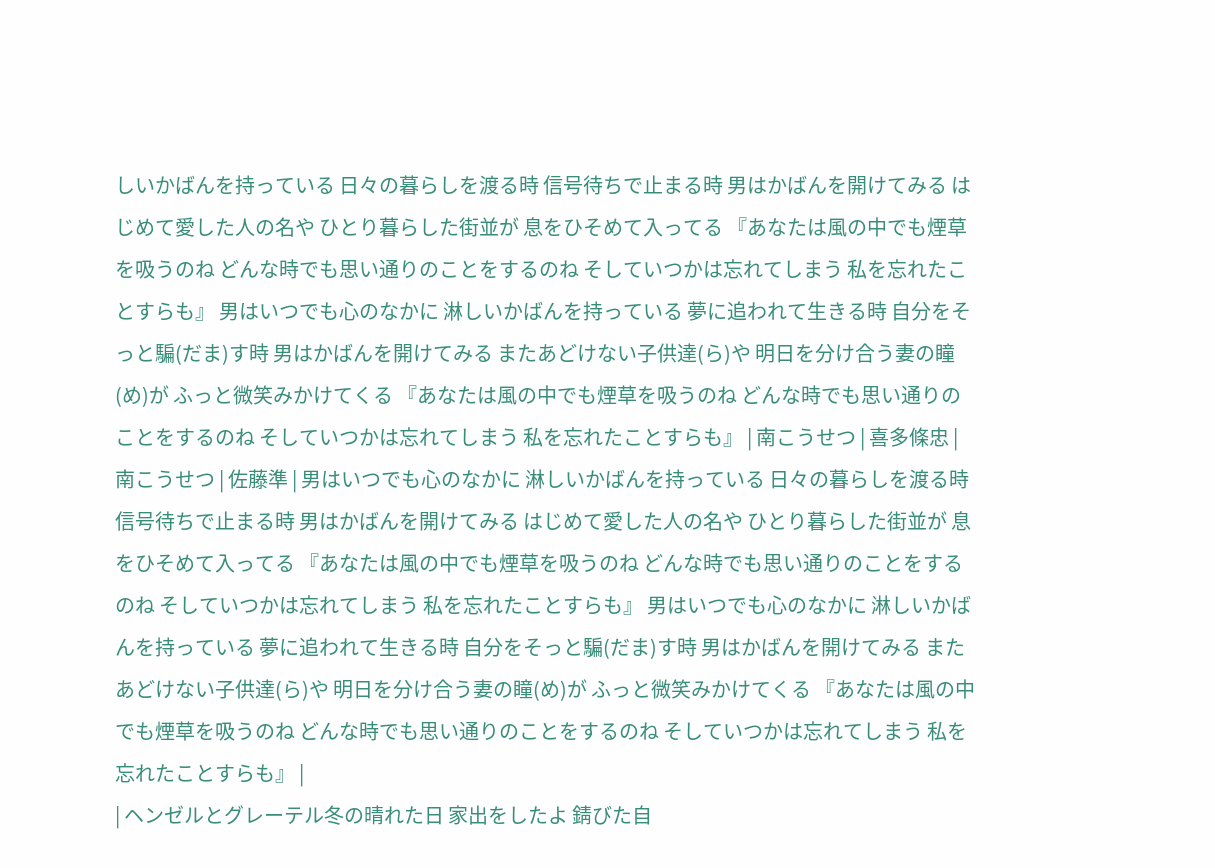しいかばんを持っている 日々の暮らしを渡る時 信号待ちで止まる時 男はかばんを開けてみる はじめて愛した人の名や ひとり暮らした街並が 息をひそめて入ってる 『あなたは風の中でも煙草を吸うのね どんな時でも思い通りのことをするのね そしていつかは忘れてしまう 私を忘れたことすらも』 男はいつでも心のなかに 淋しいかばんを持っている 夢に追われて生きる時 自分をそっと騙(だま)す時 男はかばんを開けてみる またあどけない子供達(ら)や 明日を分け合う妻の瞳(め)が ふっと微笑みかけてくる 『あなたは風の中でも煙草を吸うのね どんな時でも思い通りのことをするのね そしていつかは忘れてしまう 私を忘れたことすらも』 | 南こうせつ | 喜多條忠 | 南こうせつ | 佐藤準 | 男はいつでも心のなかに 淋しいかばんを持っている 日々の暮らしを渡る時 信号待ちで止まる時 男はかばんを開けてみる はじめて愛した人の名や ひとり暮らした街並が 息をひそめて入ってる 『あなたは風の中でも煙草を吸うのね どんな時でも思い通りのことをするのね そしていつかは忘れてしまう 私を忘れたことすらも』 男はいつでも心のなかに 淋しいかばんを持っている 夢に追われて生きる時 自分をそっと騙(だま)す時 男はかばんを開けてみる またあどけない子供達(ら)や 明日を分け合う妻の瞳(め)が ふっと微笑みかけてくる 『あなたは風の中でも煙草を吸うのね どんな時でも思い通りのことをするのね そしていつかは忘れてしまう 私を忘れたことすらも』 |
| ヘンゼルとグレーテル冬の晴れた日 家出をしたよ 錆びた自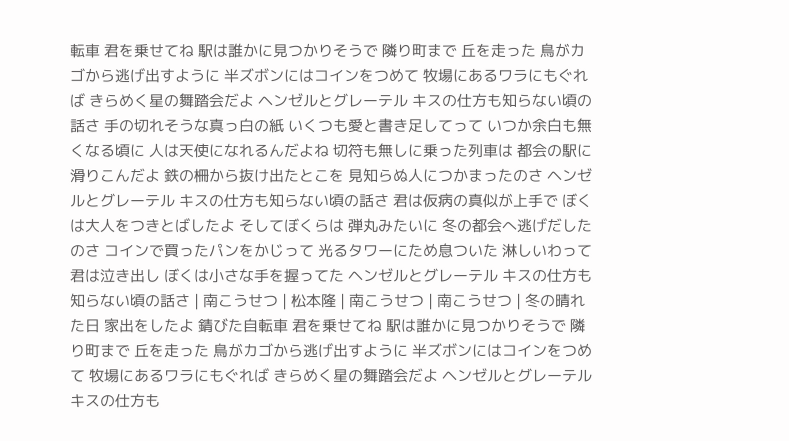転車 君を乗せてね 駅は誰かに見つかりそうで 隣り町まで 丘を走った 鳥がカゴから逃げ出すように 半ズボンにはコインをつめて 牧場にあるワラにもぐれば きらめく星の舞踏会だよ ヘンゼルとグレーテル キスの仕方も知らない頃の話さ 手の切れそうな真っ白の紙 いくつも愛と書き足してって いつか余白も無くなる頃に 人は天使になれるんだよね 切符も無しに乗った列車は 都会の駅に滑りこんだよ 鉄の柵から抜け出たとこを 見知らぬ人につかまったのさ ヘンゼルとグレーテル キスの仕方も知らない頃の話さ 君は仮病の真似が上手で ぼくは大人をつきとばしたよ そしてぼくらは 弾丸みたいに 冬の都会へ逃げだしたのさ コインで買ったパンをかじって 光るタワーにため息ついた 淋しいわって君は泣き出し ぼくは小さな手を握ってた ヘンゼルとグレーテル キスの仕方も知らない頃の話さ | 南こうせつ | 松本隆 | 南こうせつ | 南こうせつ | 冬の晴れた日 家出をしたよ 錆びた自転車 君を乗せてね 駅は誰かに見つかりそうで 隣り町まで 丘を走った 鳥がカゴから逃げ出すように 半ズボンにはコインをつめて 牧場にあるワラにもぐれば きらめく星の舞踏会だよ ヘンゼルとグレーテル キスの仕方も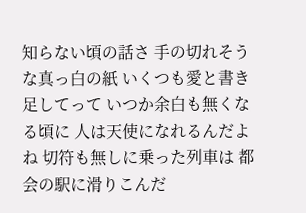知らない頃の話さ 手の切れそうな真っ白の紙 いくつも愛と書き足してって いつか余白も無くなる頃に 人は天使になれるんだよね 切符も無しに乗った列車は 都会の駅に滑りこんだ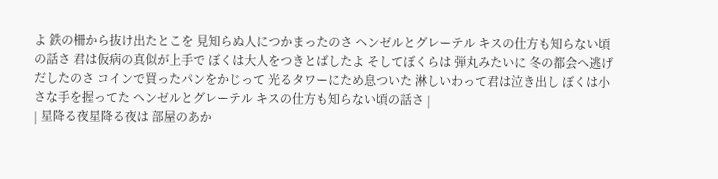よ 鉄の柵から抜け出たとこを 見知らぬ人につかまったのさ ヘンゼルとグレーテル キスの仕方も知らない頃の話さ 君は仮病の真似が上手で ぼくは大人をつきとばしたよ そしてぼくらは 弾丸みたいに 冬の都会へ逃げだしたのさ コインで買ったパンをかじって 光るタワーにため息ついた 淋しいわって君は泣き出し ぼくは小さな手を握ってた ヘンゼルとグレーテル キスの仕方も知らない頃の話さ |
| 星降る夜星降る夜は 部屋のあか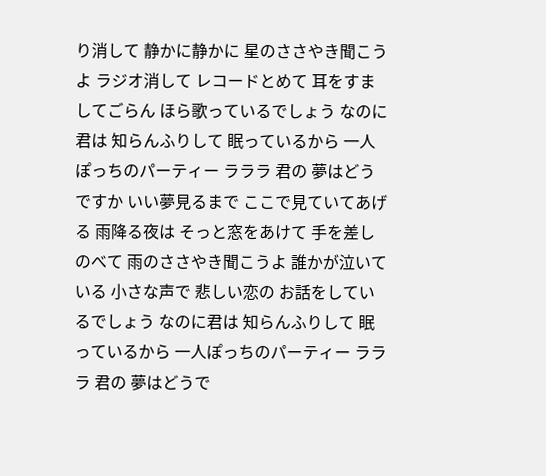り消して 静かに静かに 星のささやき聞こうよ ラジオ消して レコードとめて 耳をすましてごらん ほら歌っているでしょう なのに君は 知らんふりして 眠っているから 一人ぽっちのパーティー ラララ 君の 夢はどうですか いい夢見るまで ここで見ていてあげる 雨降る夜は そっと窓をあけて 手を差しのべて 雨のささやき聞こうよ 誰かが泣いている 小さな声で 悲しい恋の お話をしているでしょう なのに君は 知らんふりして 眠っているから 一人ぽっちのパーティー ラララ 君の 夢はどうで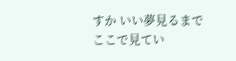すか いい夢見るまで ここで見てい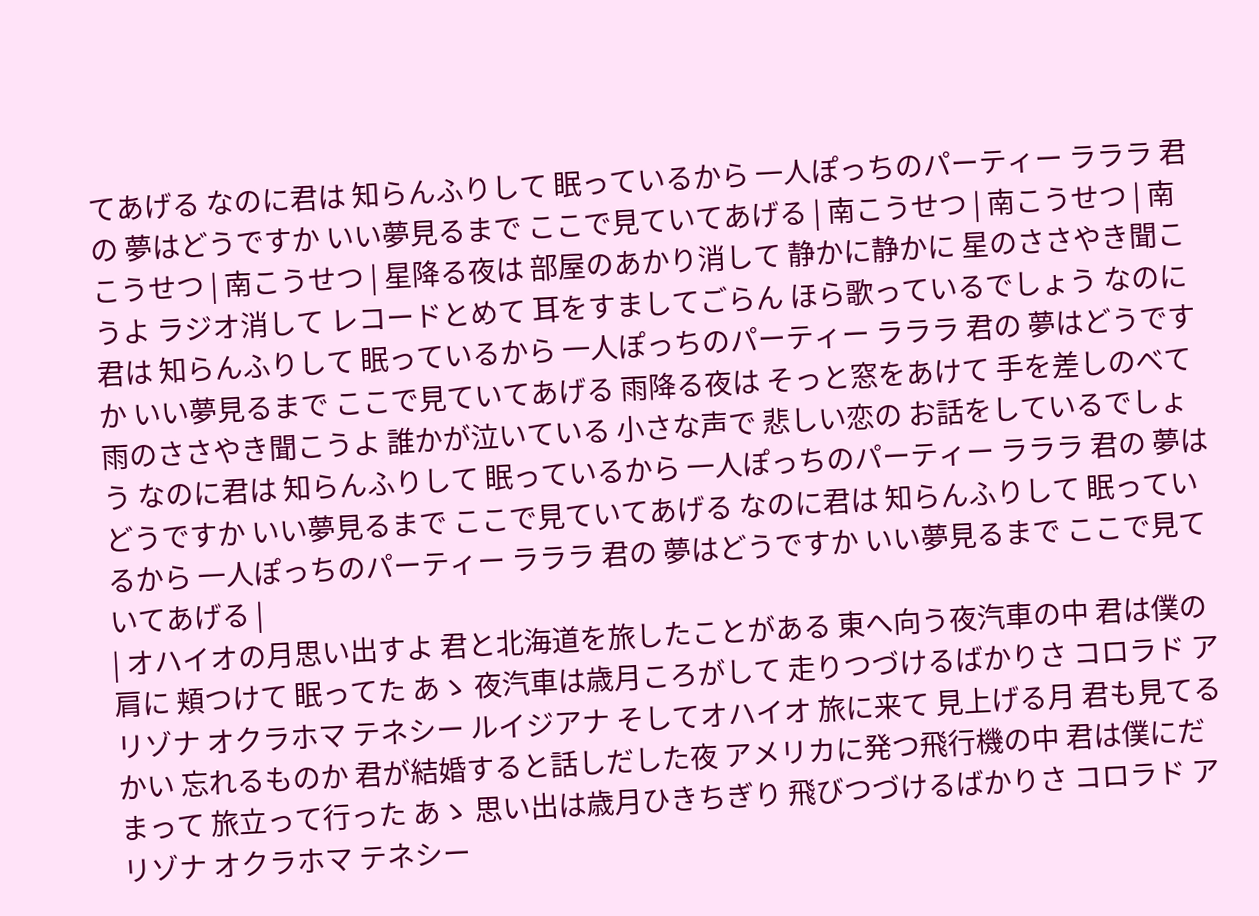てあげる なのに君は 知らんふりして 眠っているから 一人ぽっちのパーティー ラララ 君の 夢はどうですか いい夢見るまで ここで見ていてあげる | 南こうせつ | 南こうせつ | 南こうせつ | 南こうせつ | 星降る夜は 部屋のあかり消して 静かに静かに 星のささやき聞こうよ ラジオ消して レコードとめて 耳をすましてごらん ほら歌っているでしょう なのに君は 知らんふりして 眠っているから 一人ぽっちのパーティー ラララ 君の 夢はどうですか いい夢見るまで ここで見ていてあげる 雨降る夜は そっと窓をあけて 手を差しのべて 雨のささやき聞こうよ 誰かが泣いている 小さな声で 悲しい恋の お話をしているでしょう なのに君は 知らんふりして 眠っているから 一人ぽっちのパーティー ラララ 君の 夢はどうですか いい夢見るまで ここで見ていてあげる なのに君は 知らんふりして 眠っているから 一人ぽっちのパーティー ラララ 君の 夢はどうですか いい夢見るまで ここで見ていてあげる |
| オハイオの月思い出すよ 君と北海道を旅したことがある 東へ向う夜汽車の中 君は僕の肩に 頬つけて 眠ってた あゝ 夜汽車は歳月ころがして 走りつづけるばかりさ コロラド アリゾナ オクラホマ テネシー ルイジアナ そしてオハイオ 旅に来て 見上げる月 君も見てるかい 忘れるものか 君が結婚すると話しだした夜 アメリカに発つ飛行機の中 君は僕にだまって 旅立って行った あゝ 思い出は歳月ひきちぎり 飛びつづけるばかりさ コロラド アリゾナ オクラホマ テネシー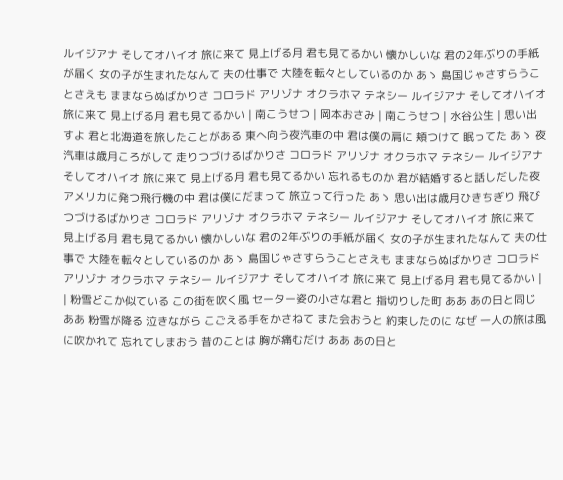ルイジアナ そしてオハイオ 旅に来て 見上げる月 君も見てるかい 懐かしいな 君の2年ぶりの手紙が届く 女の子が生まれたなんて 夫の仕事で 大陸を転々としているのか あゝ 島国じゃさすらうことさえも ままならぬばかりさ コロラド アリゾナ オクラホマ テネシー ルイジアナ そしてオハイオ 旅に来て 見上げる月 君も見てるかい | 南こうせつ | 岡本おさみ | 南こうせつ | 水谷公生 | 思い出すよ 君と北海道を旅したことがある 東へ向う夜汽車の中 君は僕の肩に 頬つけて 眠ってた あゝ 夜汽車は歳月ころがして 走りつづけるばかりさ コロラド アリゾナ オクラホマ テネシー ルイジアナ そしてオハイオ 旅に来て 見上げる月 君も見てるかい 忘れるものか 君が結婚すると話しだした夜 アメリカに発つ飛行機の中 君は僕にだまって 旅立って行った あゝ 思い出は歳月ひきちぎり 飛びつづけるばかりさ コロラド アリゾナ オクラホマ テネシー ルイジアナ そしてオハイオ 旅に来て 見上げる月 君も見てるかい 懐かしいな 君の2年ぶりの手紙が届く 女の子が生まれたなんて 夫の仕事で 大陸を転々としているのか あゝ 島国じゃさすらうことさえも ままならぬばかりさ コロラド アリゾナ オクラホマ テネシー ルイジアナ そしてオハイオ 旅に来て 見上げる月 君も見てるかい |
| 粉雪どこか似ている この街を吹く風 セーター姿の小さな君と 指切りした町 ああ あの日と同じ ああ 粉雪が降る 泣きながら こごえる手をかさねて また会おうと 約束したのに なぜ 一人の旅は風に吹かれて 忘れてしまおう 昔のことは 胸が痛むだけ ああ あの日と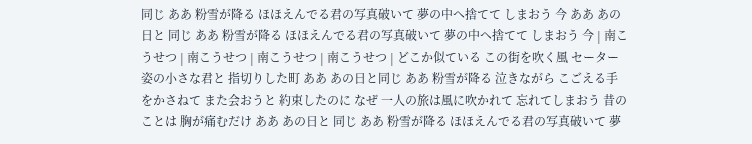同じ ああ 粉雪が降る ほほえんでる君の写真破いて 夢の中へ捨てて しまおう 今 ああ あの日と 同じ ああ 粉雪が降る ほほえんでる君の写真破いて 夢の中へ捨てて しまおう 今 | 南こうせつ | 南こうせつ | 南こうせつ | 南こうせつ | どこか似ている この街を吹く風 セーター姿の小さな君と 指切りした町 ああ あの日と同じ ああ 粉雪が降る 泣きながら こごえる手をかさねて また会おうと 約束したのに なぜ 一人の旅は風に吹かれて 忘れてしまおう 昔のことは 胸が痛むだけ ああ あの日と 同じ ああ 粉雪が降る ほほえんでる君の写真破いて 夢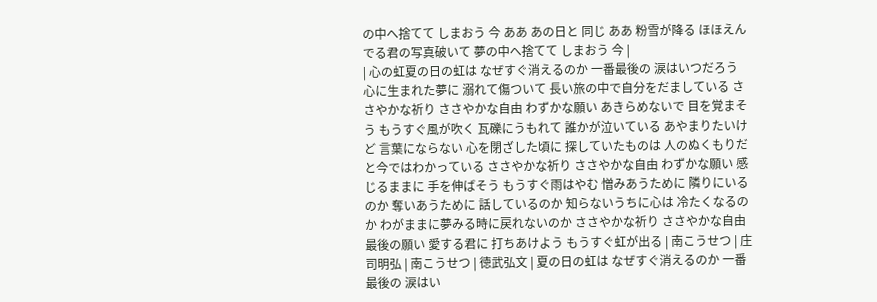の中へ捨てて しまおう 今 ああ あの日と 同じ ああ 粉雪が降る ほほえんでる君の写真破いて 夢の中へ捨てて しまおう 今 |
| 心の虹夏の日の虹は なぜすぐ消えるのか 一番最後の 涙はいつだろう 心に生まれた夢に 溺れて傷ついて 長い旅の中で自分をだましている ささやかな祈り ささやかな自由 わずかな願い あきらめないで 目を覚まそう もうすぐ風が吹く 瓦礫にうもれて 誰かが泣いている あやまりたいけど 言葉にならない 心を閉ざした頃に 探していたものは 人のぬくもりだと今ではわかっている ささやかな祈り ささやかな自由 わずかな願い 感じるままに 手を伸ばそう もうすぐ雨はやむ 憎みあうために 隣りにいるのか 奪いあうために 話しているのか 知らないうちに心は 冷たくなるのか わがままに夢みる時に戻れないのか ささやかな祈り ささやかな自由 最後の願い 愛する君に 打ちあけよう もうすぐ虹が出る | 南こうせつ | 庄司明弘 | 南こうせつ | 徳武弘文 | 夏の日の虹は なぜすぐ消えるのか 一番最後の 涙はい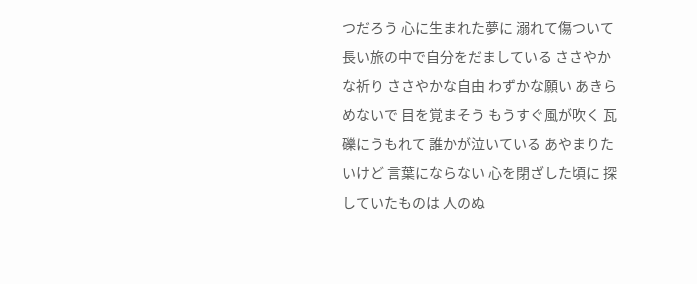つだろう 心に生まれた夢に 溺れて傷ついて 長い旅の中で自分をだましている ささやかな祈り ささやかな自由 わずかな願い あきらめないで 目を覚まそう もうすぐ風が吹く 瓦礫にうもれて 誰かが泣いている あやまりたいけど 言葉にならない 心を閉ざした頃に 探していたものは 人のぬ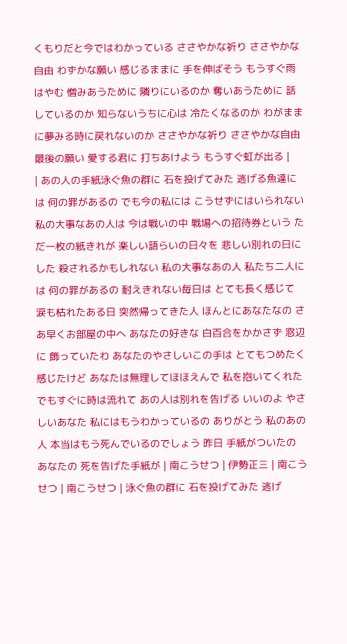くもりだと今ではわかっている ささやかな祈り ささやかな自由 わずかな願い 感じるままに 手を伸ばそう もうすぐ雨はやむ 憎みあうために 隣りにいるのか 奪いあうために 話しているのか 知らないうちに心は 冷たくなるのか わがままに夢みる時に戻れないのか ささやかな祈り ささやかな自由 最後の願い 愛する君に 打ちあけよう もうすぐ虹が出る |
| あの人の手紙泳ぐ魚の群に 石を投げてみた 逃げる魚達には 何の罪があるの でも今の私には こうせずにはいられない 私の大事なあの人は 今は戦いの中 戦場への招待券という ただ一枚の紙きれが 楽しい語らいの日々を 悲しい別れの日にした 殺されるかもしれない 私の大事なあの人 私たち二人には 何の罪があるの 耐えきれない毎日は とても長く感じて 涙も枯れたある日 突然帰ってきた人 ほんとにあなたなの さあ早くお部屋の中へ あなたの好きな 白百合をかかさず 窓辺に 飾っていたわ あなたのやさしいこの手は とてもつめたく感じたけど あなたは無理してほほえんで 私を抱いてくれた でもすぐに時は流れて あの人は別れを告げる いいのよ やさしいあなた 私にはもうわかっているの ありがとう 私のあの人 本当はもう死んでいるのでしょう 昨日 手紙がついたの あなたの 死を告げた手紙が | 南こうせつ | 伊勢正三 | 南こうせつ | 南こうせつ | 泳ぐ魚の群に 石を投げてみた 逃げ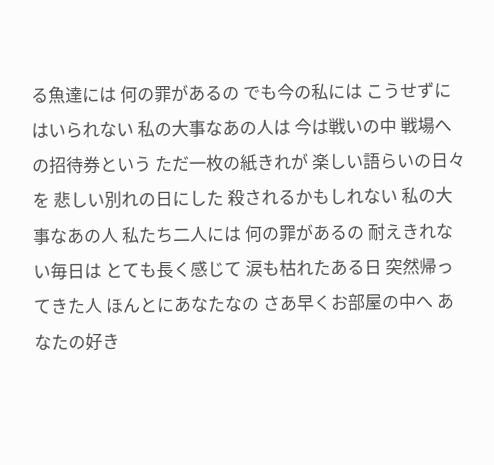る魚達には 何の罪があるの でも今の私には こうせずにはいられない 私の大事なあの人は 今は戦いの中 戦場への招待券という ただ一枚の紙きれが 楽しい語らいの日々を 悲しい別れの日にした 殺されるかもしれない 私の大事なあの人 私たち二人には 何の罪があるの 耐えきれない毎日は とても長く感じて 涙も枯れたある日 突然帰ってきた人 ほんとにあなたなの さあ早くお部屋の中へ あなたの好き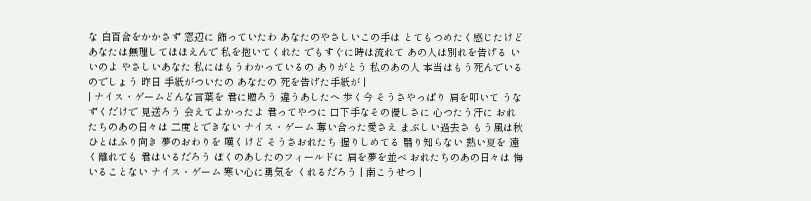な 白百合をかかさず 窓辺に 飾っていたわ あなたのやさしいこの手は とてもつめたく感じたけど あなたは無理してほほえんで 私を抱いてくれた でもすぐに時は流れて あの人は別れを告げる いいのよ やさしいあなた 私にはもうわかっているの ありがとう 私のあの人 本当はもう死んでいるのでしょう 昨日 手紙がついたの あなたの 死を告げた手紙が |
| ナイス・ゲームどんな言葉を 君に贈ろう 違うあしたへ 歩く今 そうさやっぱり 肩を叩いて うなずくだけで 見送ろう 会えてよかったよ 君ってやつに 口下手なその優しさに 心つたう汗に おれたちのあの日々は 二度とできない ナイス・ゲーム 奪い合った愛さえ まぶしい過去さ もう風は秋 ひとはふり向き 夢のおわりを 嘆くけど そうさおれたち 握りしめてる 翳り知らない 熱い夏を 遠く離れても 君はいるだろう ぼくのあしたのフィールドに 肩を夢を並べ おれたちのあの日々は 悔いることない ナイス・ゲーム 寒い心に勇気を くれるだろう | 南こうせつ |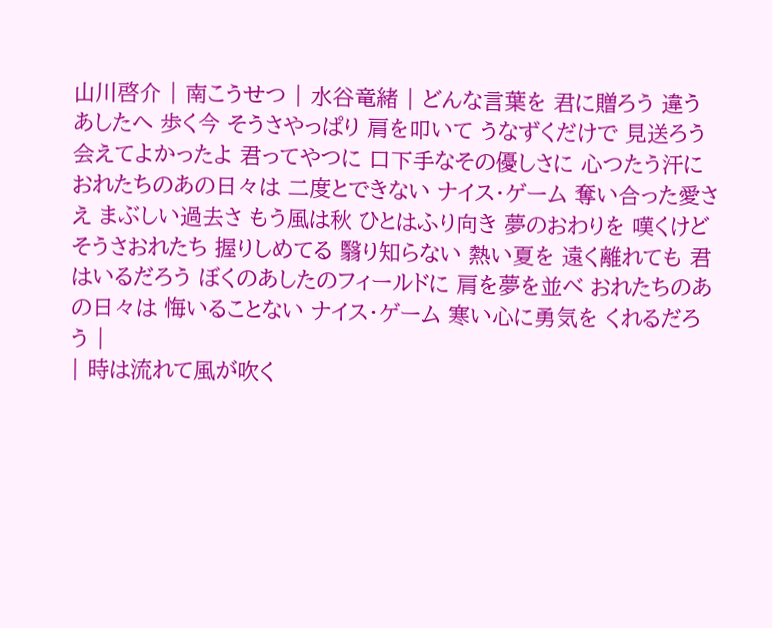山川啓介 | 南こうせつ | 水谷竜緒 | どんな言葉を 君に贈ろう 違うあしたへ 歩く今 そうさやっぱり 肩を叩いて うなずくだけで 見送ろう 会えてよかったよ 君ってやつに 口下手なその優しさに 心つたう汗に おれたちのあの日々は 二度とできない ナイス・ゲーム 奪い合った愛さえ まぶしい過去さ もう風は秋 ひとはふり向き 夢のおわりを 嘆くけど そうさおれたち 握りしめてる 翳り知らない 熱い夏を 遠く離れても 君はいるだろう ぼくのあしたのフィールドに 肩を夢を並べ おれたちのあの日々は 悔いることない ナイス・ゲーム 寒い心に勇気を くれるだろう |
| 時は流れて風が吹く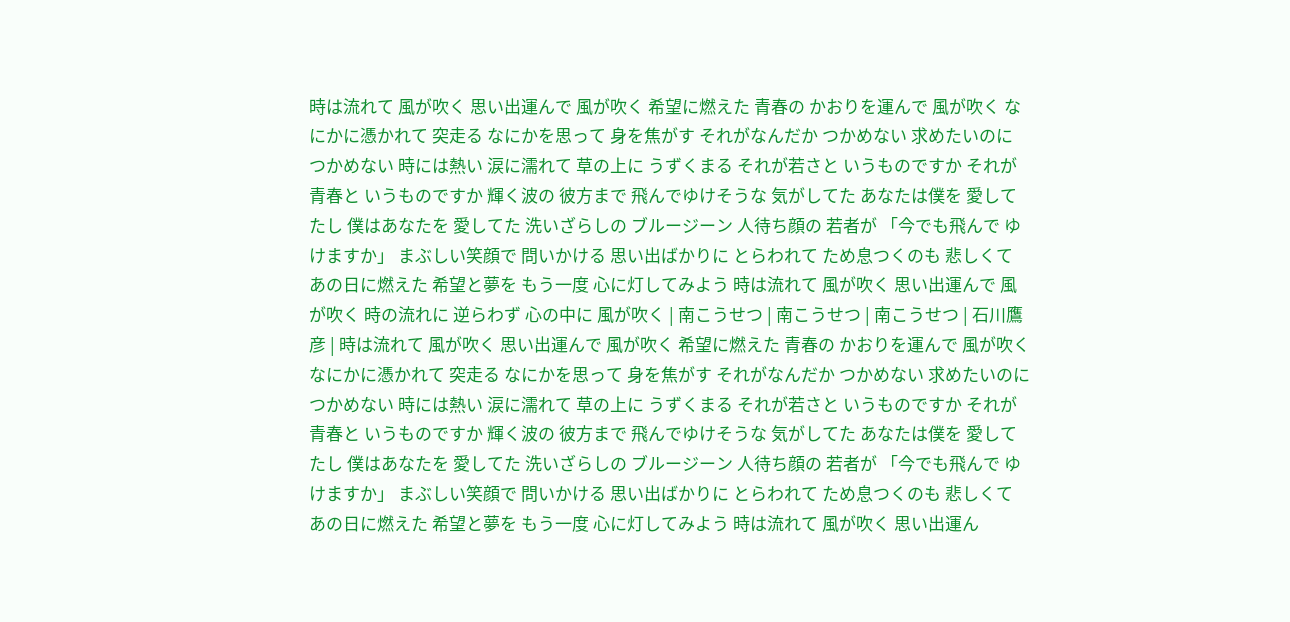時は流れて 風が吹く 思い出運んで 風が吹く 希望に燃えた 青春の かおりを運んで 風が吹く なにかに憑かれて 突走る なにかを思って 身を焦がす それがなんだか つかめない 求めたいのに つかめない 時には熱い 涙に濡れて 草の上に うずくまる それが若さと いうものですか それが青春と いうものですか 輝く波の 彼方まで 飛んでゆけそうな 気がしてた あなたは僕を 愛してたし 僕はあなたを 愛してた 洗いざらしの ブルージーン 人待ち顔の 若者が 「今でも飛んで ゆけますか」 まぶしい笑顔で 問いかける 思い出ばかりに とらわれて ため息つくのも 悲しくて あの日に燃えた 希望と夢を もう一度 心に灯してみよう 時は流れて 風が吹く 思い出運んで 風が吹く 時の流れに 逆らわず 心の中に 風が吹く | 南こうせつ | 南こうせつ | 南こうせつ | 石川鷹彦 | 時は流れて 風が吹く 思い出運んで 風が吹く 希望に燃えた 青春の かおりを運んで 風が吹く なにかに憑かれて 突走る なにかを思って 身を焦がす それがなんだか つかめない 求めたいのに つかめない 時には熱い 涙に濡れて 草の上に うずくまる それが若さと いうものですか それが青春と いうものですか 輝く波の 彼方まで 飛んでゆけそうな 気がしてた あなたは僕を 愛してたし 僕はあなたを 愛してた 洗いざらしの ブルージーン 人待ち顔の 若者が 「今でも飛んで ゆけますか」 まぶしい笑顔で 問いかける 思い出ばかりに とらわれて ため息つくのも 悲しくて あの日に燃えた 希望と夢を もう一度 心に灯してみよう 時は流れて 風が吹く 思い出運ん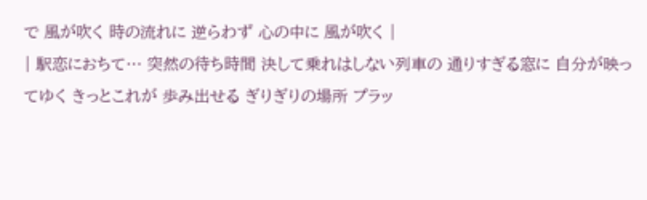で 風が吹く 時の流れに 逆らわず 心の中に 風が吹く |
| 駅恋におちて… 突然の待ち時間 決して乗れはしない列車の 通りすぎる窓に 自分が映ってゆく きっとこれが 歩み出せる ぎりぎりの場所 プラッ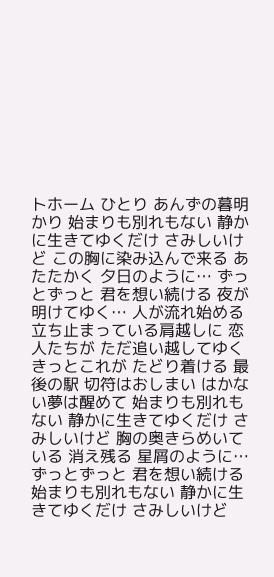トホーム ひとり あんずの暮明かり 始まりも別れもない 静かに生きてゆくだけ さみしいけど この胸に染み込んで来る あたたかく 夕日のように… ずっとずっと 君を想い続ける 夜が明けてゆく… 人が流れ始める 立ち止まっている肩越しに 恋人たちが ただ追い越してゆく きっとこれが たどり着ける 最後の駅 切符はおしまい はかない夢は醒めて 始まりも別れもない 静かに生きてゆくだけ さみしいけど 胸の奥きらめいている 消え残る 星屑のように… ずっとずっと 君を想い続ける 始まりも別れもない 静かに生きてゆくだけ さみしいけど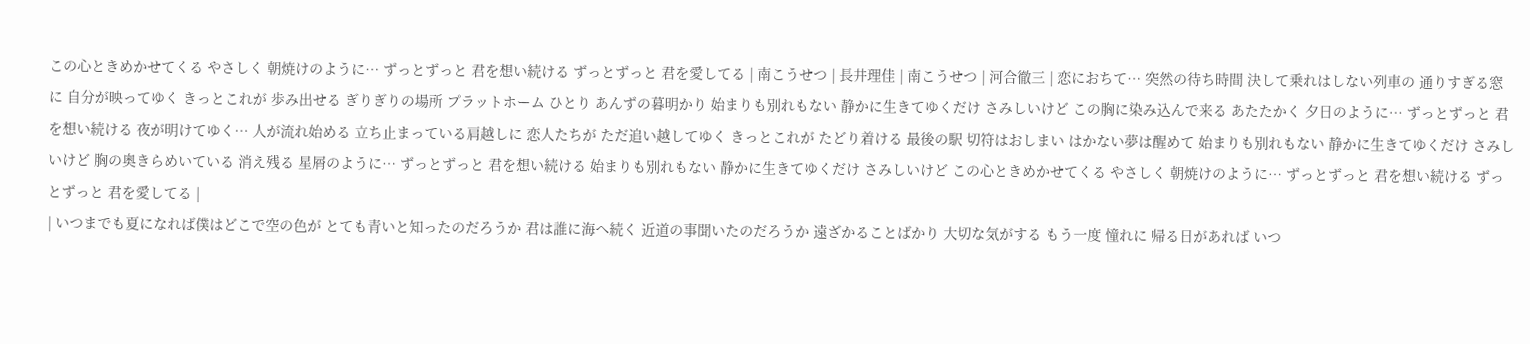この心ときめかせてくる やさしく 朝焼けのように… ずっとずっと 君を想い続ける ずっとずっと 君を愛してる | 南こうせつ | 長井理佳 | 南こうせつ | 河合徹三 | 恋におちて… 突然の待ち時間 決して乗れはしない列車の 通りすぎる窓に 自分が映ってゆく きっとこれが 歩み出せる ぎりぎりの場所 プラットホーム ひとり あんずの暮明かり 始まりも別れもない 静かに生きてゆくだけ さみしいけど この胸に染み込んで来る あたたかく 夕日のように… ずっとずっと 君を想い続ける 夜が明けてゆく… 人が流れ始める 立ち止まっている肩越しに 恋人たちが ただ追い越してゆく きっとこれが たどり着ける 最後の駅 切符はおしまい はかない夢は醒めて 始まりも別れもない 静かに生きてゆくだけ さみしいけど 胸の奥きらめいている 消え残る 星屑のように… ずっとずっと 君を想い続ける 始まりも別れもない 静かに生きてゆくだけ さみしいけど この心ときめかせてくる やさしく 朝焼けのように… ずっとずっと 君を想い続ける ずっとずっと 君を愛してる |
| いつまでも夏になれば僕はどこで空の色が とても青いと知ったのだろうか 君は誰に海へ続く 近道の事聞いたのだろうか 遠ざかることばかり 大切な気がする もう一度 憧れに 帰る日があれば いつ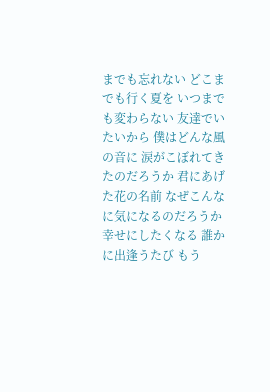までも忘れない どこまでも行く夏を いつまでも変わらない 友達でいたいから 僕はどんな風の音に 涙がこぼれてきたのだろうか 君にあげた花の名前 なぜこんなに気になるのだろうか 幸せにしたくなる 誰かに出逢うたび もう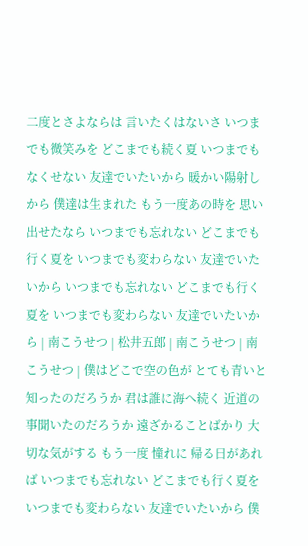二度とさよならは 言いたくはないさ いつまでも微笑みを どこまでも続く夏 いつまでもなくせない 友達でいたいから 暖かい陽射しから 僕達は生まれた もう一度あの時を 思い出せたなら いつまでも忘れない どこまでも行く夏を いつまでも変わらない 友達でいたいから いつまでも忘れない どこまでも行く夏を いつまでも変わらない 友達でいたいから | 南こうせつ | 松井五郎 | 南こうせつ | 南こうせつ | 僕はどこで空の色が とても青いと知ったのだろうか 君は誰に海へ続く 近道の事聞いたのだろうか 遠ざかることばかり 大切な気がする もう一度 憧れに 帰る日があれば いつまでも忘れない どこまでも行く夏を いつまでも変わらない 友達でいたいから 僕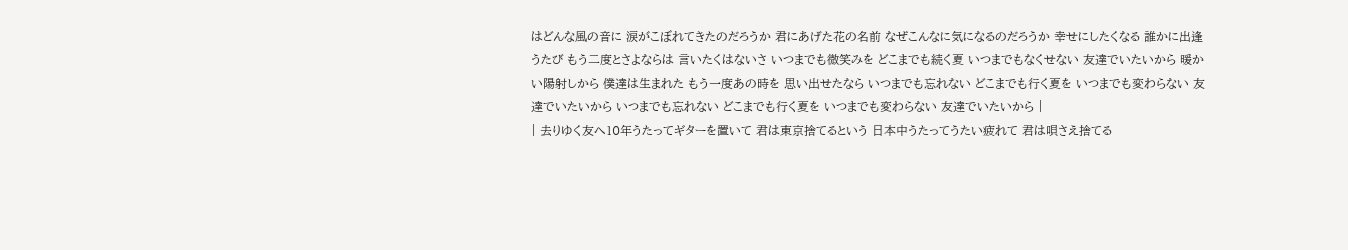はどんな風の音に 涙がこぼれてきたのだろうか 君にあげた花の名前 なぜこんなに気になるのだろうか 幸せにしたくなる 誰かに出逢うたび もう二度とさよならは 言いたくはないさ いつまでも微笑みを どこまでも続く夏 いつまでもなくせない 友達でいたいから 暖かい陽射しから 僕達は生まれた もう一度あの時を 思い出せたなら いつまでも忘れない どこまでも行く夏を いつまでも変わらない 友達でいたいから いつまでも忘れない どこまでも行く夏を いつまでも変わらない 友達でいたいから |
| 去りゆく友へ10年うたってギターを置いて 君は東京捨てるという 日本中うたってうたい疲れて 君は唄さえ捨てる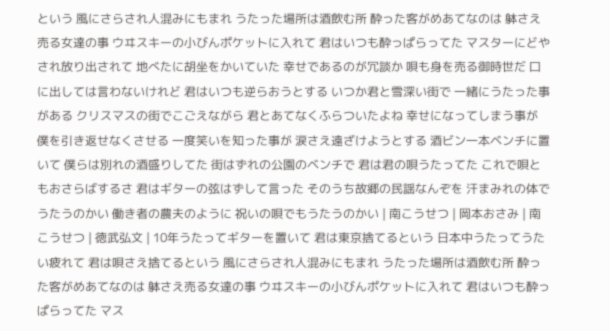という 風にさらされ人混みにもまれ うたった場所は酒飲む所 酔った客がめあてなのは 躰さえ売る女達の事 ウヰスキーの小びんポケットに入れて 君はいつも酔っぱらってた マスターにどやされ放り出されて 地べたに胡坐をかいていた 幸せであるのが冗談か 唄も身を売る御時世だ 口に出しては言わないけれど 君はいつも逆らおうとする いつか君と雪深い街で 一緒にうたった事がある クリスマスの街でこごえながら 君とあてなくふらついたよね 幸せになってしまう事が 僕を引き返せなくさせる 一度笑いを知った事が 涙さえ遠ざけようとする 酒ビン一本ベンチに置いて 僕らは別れの酒盛りしてた 街はずれの公園のベンチで 君は君の唄うたってた これで唄ともおさらばするさ 君はギターの弦はずして言った そのうち故郷の民謡なんぞを 汗まみれの体でうたうのかい 働き者の農夫のように 祝いの唄でもうたうのかい | 南こうせつ | 岡本おさみ | 南こうせつ | 徳武弘文 | 10年うたってギターを置いて 君は東京捨てるという 日本中うたってうたい疲れて 君は唄さえ捨てるという 風にさらされ人混みにもまれ うたった場所は酒飲む所 酔った客がめあてなのは 躰さえ売る女達の事 ウヰスキーの小びんポケットに入れて 君はいつも酔っぱらってた マス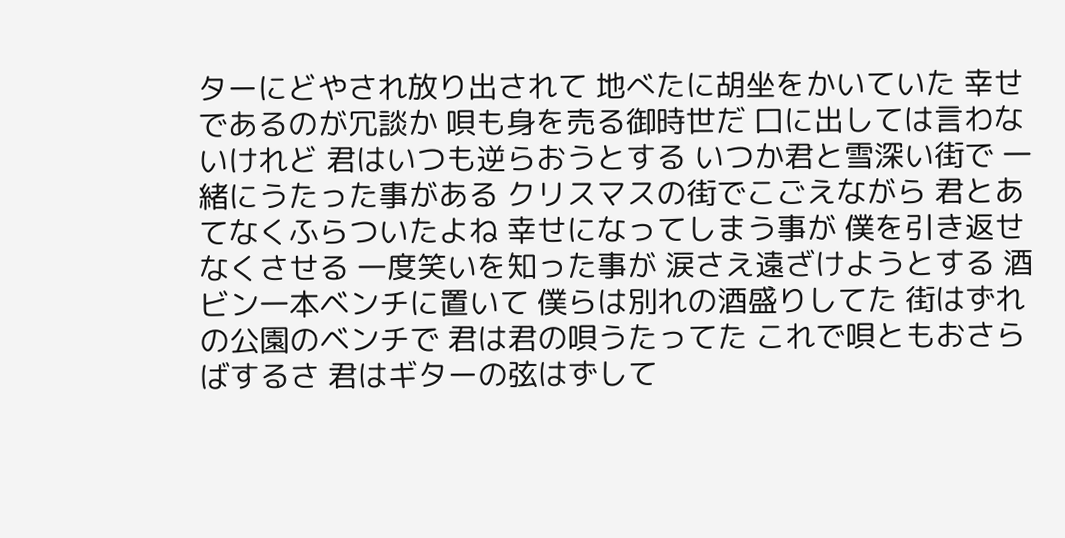ターにどやされ放り出されて 地べたに胡坐をかいていた 幸せであるのが冗談か 唄も身を売る御時世だ 口に出しては言わないけれど 君はいつも逆らおうとする いつか君と雪深い街で 一緒にうたった事がある クリスマスの街でこごえながら 君とあてなくふらついたよね 幸せになってしまう事が 僕を引き返せなくさせる 一度笑いを知った事が 涙さえ遠ざけようとする 酒ビン一本ベンチに置いて 僕らは別れの酒盛りしてた 街はずれの公園のベンチで 君は君の唄うたってた これで唄ともおさらばするさ 君はギターの弦はずして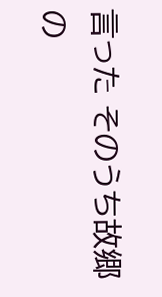言った そのうち故郷の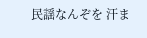民謡なんぞを 汗ま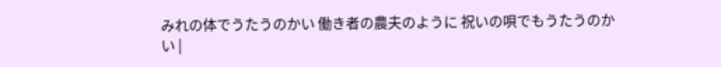みれの体でうたうのかい 働き者の農夫のように 祝いの唄でもうたうのかい |